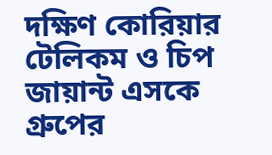দক্ষিণ কোরিয়ার টেলিকম ও চিপ জায়ান্ট এসকে গ্রুপের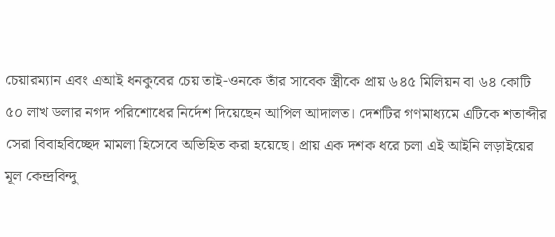চেয়ারম্যান এবং এআই ধনকুবের চেয় তাই-ওনকে তাঁর সাবেক স্ত্রীকে প্রায় ৬৪৫ মিলিয়ন বা ৬৪ কোটি ৫০ লাখ ডলার নগদ পরিশোধের নির্দেশ দিয়েছেন আপিল আদালত। দেশটির গণমাধ্যমে এটিকে শতাব্দীর সেরা বিবাহবিচ্ছেদ মামলা হিসেবে অভিহিত করা হয়েছে। প্রায় এক দশক ধরে চলা এই আইনি লড়াইয়ের মূল কেন্দ্রবিন্দু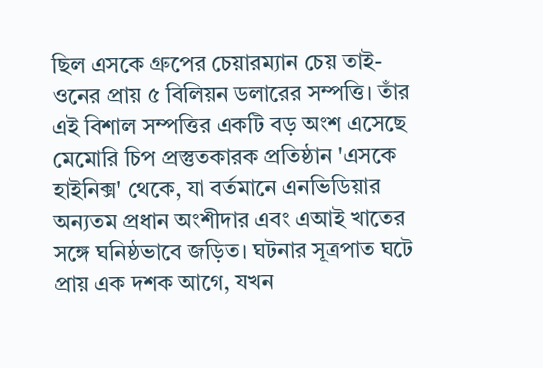ছিল এসকে গ্রুপের চেয়ারম্যান চেয় তাই-ওনের প্রায় ৫ বিলিয়ন ডলারের সম্পত্তি। তাঁর এই বিশাল সম্পত্তির একটি বড় অংশ এসেছে মেমোরি চিপ প্রস্তুতকারক প্রতিষ্ঠান 'এসকে হাইনিক্স' থেকে, যা বর্তমানে এনভিডিয়ার অন্যতম প্রধান অংশীদার এবং এআই খাতের সঙ্গে ঘনিষ্ঠভাবে জড়িত। ঘটনার সূত্রপাত ঘটে প্রায় এক দশক আগে, যখন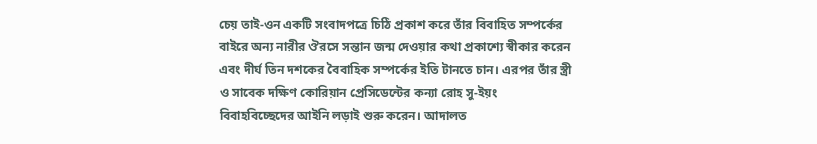চেয় তাই-ওন একটি সংবাদপত্রে চিঠি প্রকাশ করে তাঁর বিবাহিত সম্পর্কের বাইরে অন্য নারীর ঔরসে সন্তান জন্ম দেওয়ার কথা প্রকাশ্যে স্বীকার করেন এবং দীর্ঘ তিন দশকের বৈবাহিক সম্পর্কের ইতি টানতে চান। এরপর তাঁর স্ত্রী ও সাবেক দক্ষিণ কোরিয়ান প্রেসিডেন্টের কন্যা রোহ সু-ইয়ং বিবাহবিচ্ছেদের আইনি লড়াই শুরু করেন। আদালত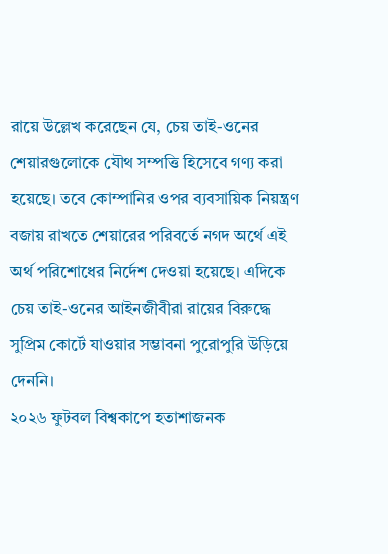রায়ে উল্লেখ করেছেন যে, চেয় তাই-ওনের শেয়ারগুলোকে যৌথ সম্পত্তি হিসেবে গণ্য করা হয়েছে। তবে কোম্পানির ওপর ব্যবসায়িক নিয়ন্ত্রণ বজায় রাখতে শেয়ারের পরিবর্তে নগদ অর্থে এই অর্থ পরিশোধের নির্দেশ দেওয়া হয়েছে। এদিকে চেয় তাই-ওনের আইনজীবীরা রায়ের বিরুদ্ধে সুপ্রিম কোর্টে যাওয়ার সম্ভাবনা পুরোপুরি উড়িয়ে দেননি।
২০২৬ ফুটবল বিশ্বকাপে হতাশাজনক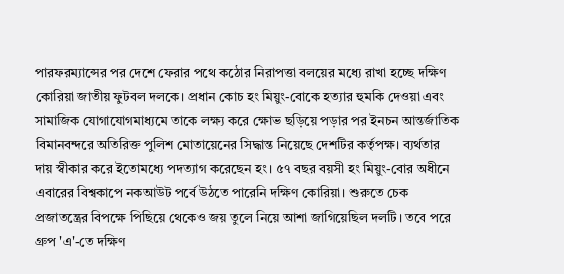পারফরম্যান্সের পর দেশে ফেরার পথে কঠোর নিরাপত্তা বলয়ের মধ্যে রাখা হচ্ছে দক্ষিণ কোরিয়া জাতীয় ফুটবল দলকে। প্রধান কোচ হং মিয়ুং-বোকে হত্যার হুমকি দেওয়া এবং সামাজিক যোগাযোগমাধ্যমে তাকে লক্ষ্য করে ক্ষোভ ছড়িয়ে পড়ার পর ইনচন আন্তর্জাতিক বিমানবন্দরে অতিরিক্ত পুলিশ মোতায়েনের সিদ্ধান্ত নিয়েছে দেশটির কর্তৃপক্ষ। ব্যর্থতার দায় স্বীকার করে ইতোমধ্যে পদত্যাগ করেছেন হং। ৫৭ বছর বয়সী হং মিয়ুং-বোর অধীনে এবারের বিশ্বকাপে নকআউট পর্বে উঠতে পারেনি দক্ষিণ কোরিয়া। শুরুতে চেক প্রজাতন্ত্রের বিপক্ষে পিছিয়ে থেকেও জয় তুলে নিয়ে আশা জাগিয়েছিল দলটি। তবে পরে গ্রুপ 'এ'-তে দক্ষিণ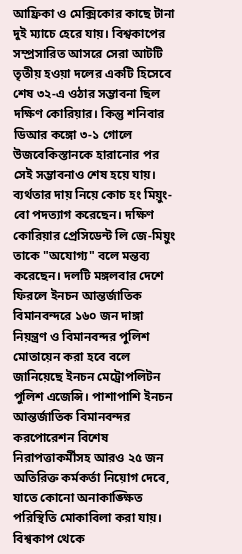আফ্রিকা ও মেক্সিকোর কাছে টানা দুই ম্যাচে হেরে যায়। বিশ্বকাপের সম্প্রসারিত আসরে সেরা আটটি তৃতীয় হওয়া দলের একটি হিসেবে শেষ ৩২-এ ওঠার সম্ভাবনা ছিল দক্ষিণ কোরিয়ার। কিন্তু শনিবার ডিআর কঙ্গো ৩-১ গোলে উজবেকিস্তানকে হারানোর পর সেই সম্ভাবনাও শেষ হয়ে যায়। ব্যর্থতার দায় নিয়ে কোচ হং মিয়ুং-বো পদত্যাগ করেছেন। দক্ষিণ কোরিয়ার প্রেসিডেন্ট লি জে-মিয়ুং তাকে "অযোগ্য" বলে মন্তব্য করেছেন। দলটি মঙ্গলবার দেশে ফিরলে ইনচন আন্তর্জাতিক বিমানবন্দরে ১৬০ জন দাঙ্গা নিয়ন্ত্রণ ও বিমানবন্দর পুলিশ মোতায়েন করা হবে বলে জানিয়েছে ইনচন মেট্রোপলিটন পুলিশ এজেন্সি। পাশাপাশি ইনচন আন্তর্জাতিক বিমানবন্দর করপোরেশন বিশেষ নিরাপত্তাকর্মীসহ আরও ২৫ জন অতিরিক্ত কর্মকর্তা নিয়োগ দেবে, যাতে কোনো অনাকাঙ্ক্ষিত পরিস্থিতি মোকাবিলা করা যায়। বিশ্বকাপ থেকে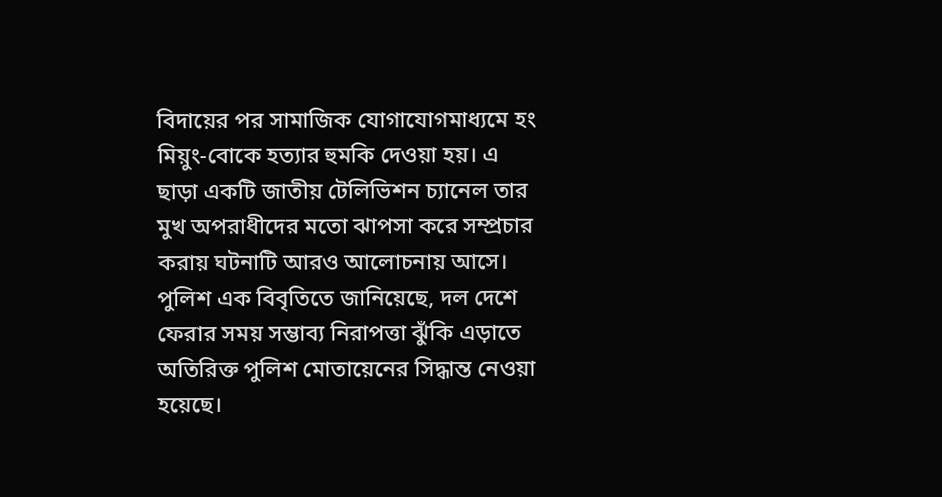বিদায়ের পর সামাজিক যোগাযোগমাধ্যমে হং মিয়ুং-বোকে হত্যার হুমকি দেওয়া হয়। এ ছাড়া একটি জাতীয় টেলিভিশন চ্যানেল তার মুখ অপরাধীদের মতো ঝাপসা করে সম্প্রচার করায় ঘটনাটি আরও আলোচনায় আসে। পুলিশ এক বিবৃতিতে জানিয়েছে, দল দেশে ফেরার সময় সম্ভাব্য নিরাপত্তা ঝুঁকি এড়াতে অতিরিক্ত পুলিশ মোতায়েনের সিদ্ধান্ত নেওয়া হয়েছে।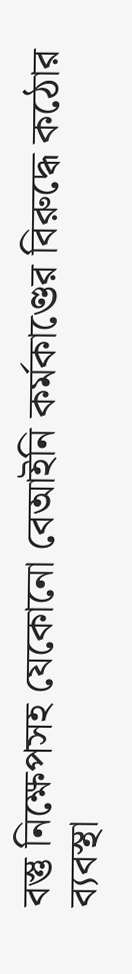বস্তু নিক্ষেপসহ যেকোনো বেআইনি কর্মকাণ্ডের বিরুদ্ধে কঠোর ব্যবস্থা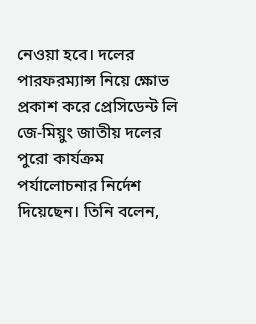নেওয়া হবে। দলের পারফরম্যান্স নিয়ে ক্ষোভ প্রকাশ করে প্রেসিডেন্ট লি জে-মিয়ুং জাতীয় দলের পুরো কার্যক্রম পর্যালোচনার নির্দেশ দিয়েছেন। তিনি বলেন,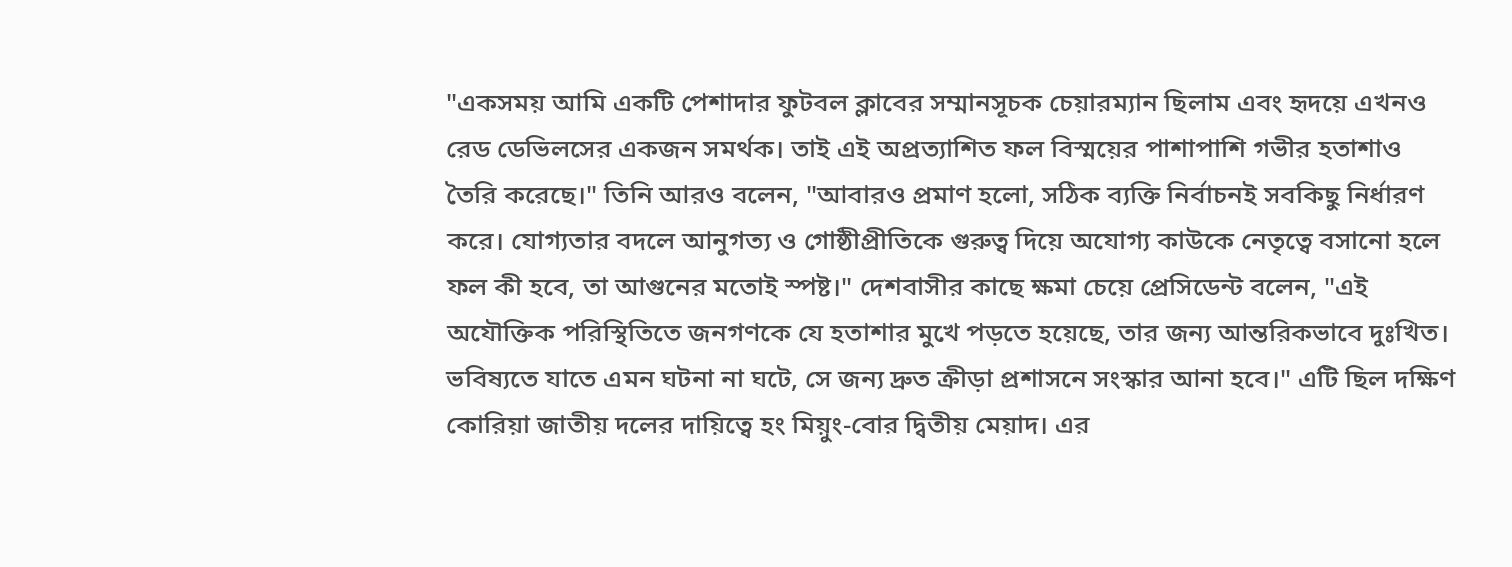"একসময় আমি একটি পেশাদার ফুটবল ক্লাবের সম্মানসূচক চেয়ারম্যান ছিলাম এবং হৃদয়ে এখনও রেড ডেভিলসের একজন সমর্থক। তাই এই অপ্রত্যাশিত ফল বিস্ময়ের পাশাপাশি গভীর হতাশাও তৈরি করেছে।" তিনি আরও বলেন, "আবারও প্রমাণ হলো, সঠিক ব্যক্তি নির্বাচনই সবকিছু নির্ধারণ করে। যোগ্যতার বদলে আনুগত্য ও গোষ্ঠীপ্রীতিকে গুরুত্ব দিয়ে অযোগ্য কাউকে নেতৃত্বে বসানো হলে ফল কী হবে, তা আগুনের মতোই স্পষ্ট।" দেশবাসীর কাছে ক্ষমা চেয়ে প্রেসিডেন্ট বলেন, "এই অযৌক্তিক পরিস্থিতিতে জনগণকে যে হতাশার মুখে পড়তে হয়েছে, তার জন্য আন্তরিকভাবে দুঃখিত। ভবিষ্যতে যাতে এমন ঘটনা না ঘটে, সে জন্য দ্রুত ক্রীড়া প্রশাসনে সংস্কার আনা হবে।" এটি ছিল দক্ষিণ কোরিয়া জাতীয় দলের দায়িত্বে হং মিয়ুং-বোর দ্বিতীয় মেয়াদ। এর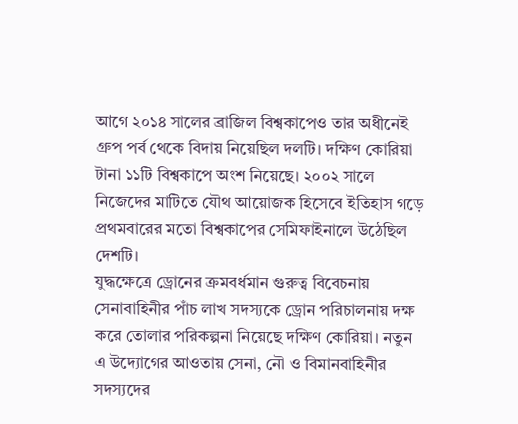আগে ২০১৪ সালের ব্রাজিল বিশ্বকাপেও তার অধীনেই গ্রুপ পর্ব থেকে বিদায় নিয়েছিল দলটি। দক্ষিণ কোরিয়া টানা ১১টি বিশ্বকাপে অংশ নিয়েছে। ২০০২ সালে নিজেদের মাটিতে যৌথ আয়োজক হিসেবে ইতিহাস গড়ে প্রথমবারের মতো বিশ্বকাপের সেমিফাইনালে উঠেছিল দেশটি।
যুদ্ধক্ষেত্রে ড্রোনের ক্রমবর্ধমান গুরুত্ব বিবেচনায় সেনাবাহিনীর পাঁচ লাখ সদস্যকে ড্রোন পরিচালনায় দক্ষ করে তোলার পরিকল্পনা নিয়েছে দক্ষিণ কোরিয়া। নতুন এ উদ্যোগের আওতায় সেনা, নৌ ও বিমানবাহিনীর সদস্যদের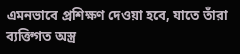এমনভাবে প্রশিক্ষণ দেওয়া হবে, যাতে তাঁরা ব্যক্তিগত অস্ত্র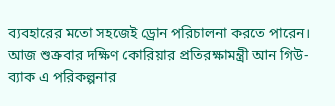ব্যবহারের মতো সহজেই ড্রোন পরিচালনা করতে পারেন। আজ শুক্রবার দক্ষিণ কোরিয়ার প্রতিরক্ষামন্ত্রী আন গিউ-ব্যাক এ পরিকল্পনার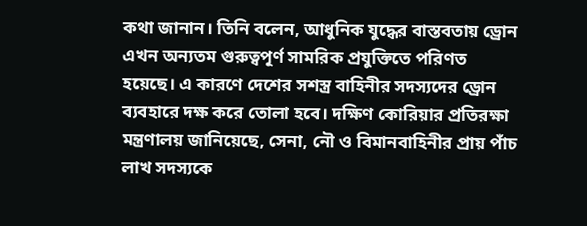কথা জানান। তিনি বলেন, আধুনিক যুদ্ধের বাস্তবতায় ড্রোন এখন অন্যতম গুরুত্বপূর্ণ সামরিক প্রযুক্তিতে পরিণত হয়েছে। এ কারণে দেশের সশস্ত্র বাহিনীর সদস্যদের ড্রোন ব্যবহারে দক্ষ করে তোলা হবে। দক্ষিণ কোরিয়ার প্রতিরক্ষা মন্ত্রণালয় জানিয়েছে, সেনা, নৌ ও বিমানবাহিনীর প্রায় পাঁচ লাখ সদস্যকে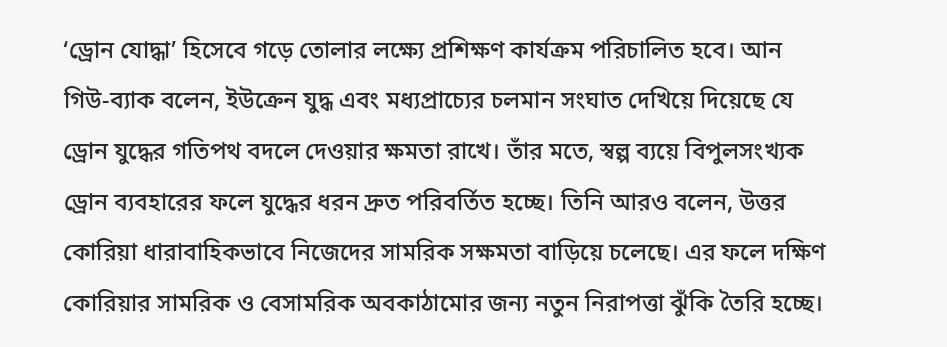‘ড্রোন যোদ্ধা’ হিসেবে গড়ে তোলার লক্ষ্যে প্রশিক্ষণ কার্যক্রম পরিচালিত হবে। আন গিউ-ব্যাক বলেন, ইউক্রেন যুদ্ধ এবং মধ্যপ্রাচ্যের চলমান সংঘাত দেখিয়ে দিয়েছে যে ড্রোন যুদ্ধের গতিপথ বদলে দেওয়ার ক্ষমতা রাখে। তাঁর মতে, স্বল্প ব্যয়ে বিপুলসংখ্যক ড্রোন ব্যবহারের ফলে যুদ্ধের ধরন দ্রুত পরিবর্তিত হচ্ছে। তিনি আরও বলেন, উত্তর কোরিয়া ধারাবাহিকভাবে নিজেদের সামরিক সক্ষমতা বাড়িয়ে চলেছে। এর ফলে দক্ষিণ কোরিয়ার সামরিক ও বেসামরিক অবকাঠামোর জন্য নতুন নিরাপত্তা ঝুঁকি তৈরি হচ্ছে।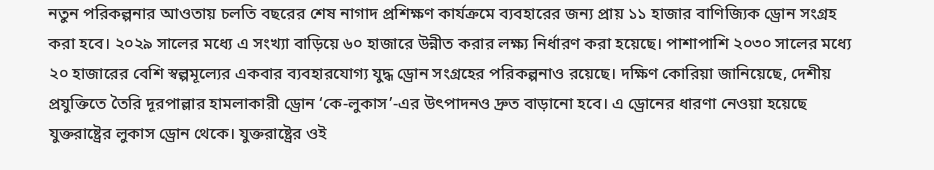নতুন পরিকল্পনার আওতায় চলতি বছরের শেষ নাগাদ প্রশিক্ষণ কার্যক্রমে ব্যবহারের জন্য প্রায় ১১ হাজার বাণিজ্যিক ড্রোন সংগ্রহ করা হবে। ২০২৯ সালের মধ্যে এ সংখ্যা বাড়িয়ে ৬০ হাজারে উন্নীত করার লক্ষ্য নির্ধারণ করা হয়েছে। পাশাপাশি ২০৩০ সালের মধ্যে ২০ হাজারের বেশি স্বল্পমূল্যের একবার ব্যবহারযোগ্য যুদ্ধ ড্রোন সংগ্রহের পরিকল্পনাও রয়েছে। দক্ষিণ কোরিয়া জানিয়েছে, দেশীয় প্রযুক্তিতে তৈরি দূরপাল্লার হামলাকারী ড্রোন ‘কে-লুকাস’-এর উৎপাদনও দ্রুত বাড়ানো হবে। এ ড্রোনের ধারণা নেওয়া হয়েছে যুক্তরাষ্ট্রের লুকাস ড্রোন থেকে। যুক্তরাষ্ট্রের ওই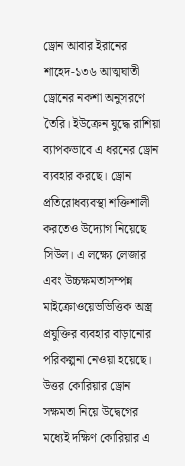ড্রোন আবার ইরানের শাহেদ-১৩৬ আত্মঘাতী ড্রোনের নকশা অনুসরণে তৈরি। ইউক্রেন যুদ্ধে রাশিয়া ব্যাপকভাবে এ ধরনের ড্রোন ব্যবহার করছে। ড্রোন প্রতিরোধব্যবস্থা শক্তিশালী করতেও উদ্যোগ নিয়েছে সিউল। এ লক্ষ্যে লেজার এবং উচ্চক্ষমতাসম্পন্ন মাইক্রোওয়েভভিত্তিক অস্ত্র প্রযুক্তির ব্যবহার বাড়ানোর পরিকল্পনা নেওয়া হয়েছে। উত্তর কোরিয়ার ড্রোন সক্ষমতা নিয়ে উদ্বেগের মধ্যেই দক্ষিণ কোরিয়ার এ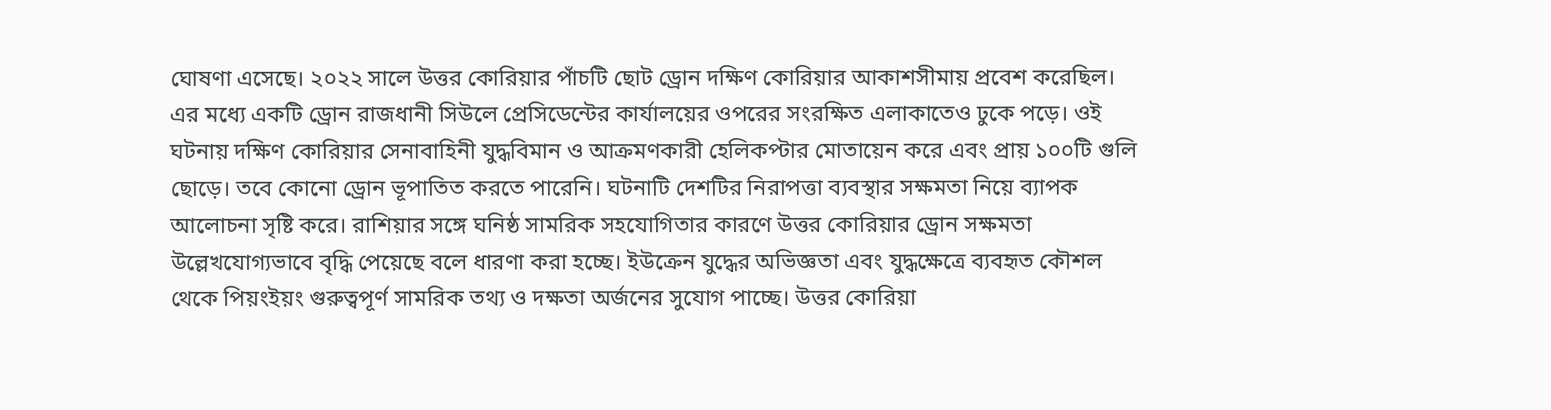ঘোষণা এসেছে। ২০২২ সালে উত্তর কোরিয়ার পাঁচটি ছোট ড্রোন দক্ষিণ কোরিয়ার আকাশসীমায় প্রবেশ করেছিল। এর মধ্যে একটি ড্রোন রাজধানী সিউলে প্রেসিডেন্টের কার্যালয়ের ওপরের সংরক্ষিত এলাকাতেও ঢুকে পড়ে। ওই ঘটনায় দক্ষিণ কোরিয়ার সেনাবাহিনী যুদ্ধবিমান ও আক্রমণকারী হেলিকপ্টার মোতায়েন করে এবং প্রায় ১০০টি গুলি ছোড়ে। তবে কোনো ড্রোন ভূপাতিত করতে পারেনি। ঘটনাটি দেশটির নিরাপত্তা ব্যবস্থার সক্ষমতা নিয়ে ব্যাপক আলোচনা সৃষ্টি করে। রাশিয়ার সঙ্গে ঘনিষ্ঠ সামরিক সহযোগিতার কারণে উত্তর কোরিয়ার ড্রোন সক্ষমতা উল্লেখযোগ্যভাবে বৃদ্ধি পেয়েছে বলে ধারণা করা হচ্ছে। ইউক্রেন যুদ্ধের অভিজ্ঞতা এবং যুদ্ধক্ষেত্রে ব্যবহৃত কৌশল থেকে পিয়ংইয়ং গুরুত্বপূর্ণ সামরিক তথ্য ও দক্ষতা অর্জনের সুযোগ পাচ্ছে। উত্তর কোরিয়া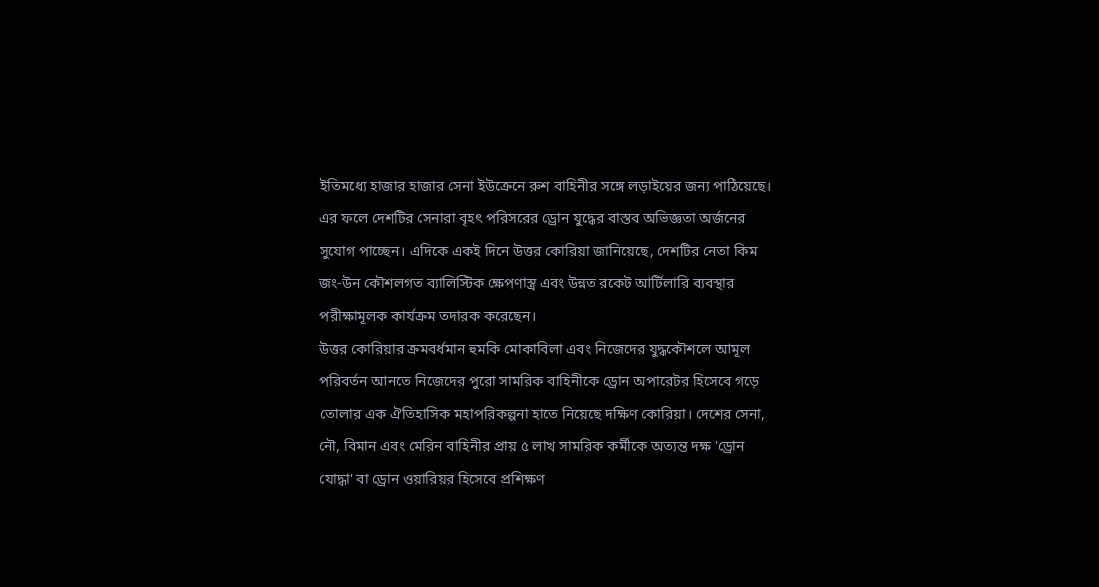ইতিমধ্যে হাজার হাজার সেনা ইউক্রেনে রুশ বাহিনীর সঙ্গে লড়াইয়ের জন্য পাঠিয়েছে। এর ফলে দেশটির সেনারা বৃহৎ পরিসরের ড্রোন যুদ্ধের বাস্তব অভিজ্ঞতা অর্জনের সুযোগ পাচ্ছেন। এদিকে একই দিনে উত্তর কোরিয়া জানিয়েছে, দেশটির নেতা কিম জং-উন কৌশলগত ব্যালিস্টিক ক্ষেপণাস্ত্র এবং উন্নত রকেট আর্টিলারি ব্যবস্থার পরীক্ষামূলক কার্যক্রম তদারক করেছেন।
উত্তর কোরিয়ার ক্রমবর্ধমান হুমকি মোকাবিলা এবং নিজেদের যুদ্ধকৌশলে আমূল পরিবর্তন আনতে নিজেদের পুরো সামরিক বাহিনীকে ড্রোন অপারেটর হিসেবে গড়ে তোলার এক ঐতিহাসিক মহাপরিকল্পনা হাতে নিয়েছে দক্ষিণ কোরিয়া। দেশের সেনা, নৌ, বিমান এবং মেরিন বাহিনীর প্রায় ৫ লাখ সামরিক কর্মীকে অত্যন্ত দক্ষ 'ড্রোন যোদ্ধা' বা ড্রোন ওয়ারিয়র হিসেবে প্রশিক্ষণ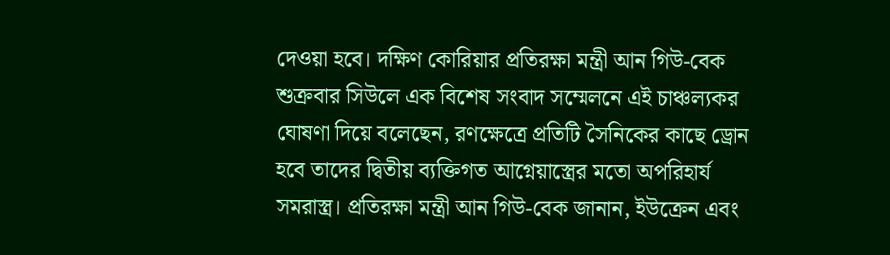দেওয়া হবে। দক্ষিণ কোরিয়ার প্রতিরক্ষা মন্ত্রী আন গিউ-বেক শুক্রবার সিউলে এক বিশেষ সংবাদ সম্মেলনে এই চাঞ্চল্যকর ঘোষণা দিয়ে বলেছেন, রণক্ষেত্রে প্রতিটি সৈনিকের কাছে ড্রোন হবে তাদের দ্বিতীয় ব্যক্তিগত আগ্নেয়াস্ত্রের মতো অপরিহার্য সমরাস্ত্র। প্রতিরক্ষা মন্ত্রী আন গিউ-বেক জানান, ইউক্রেন এবং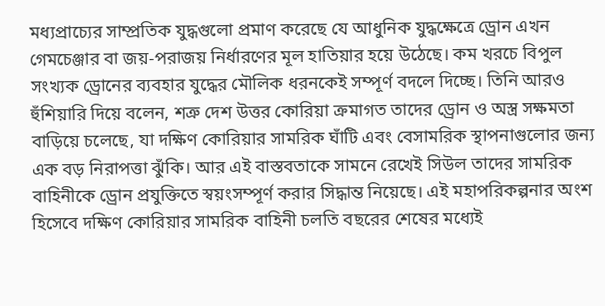মধ্যপ্রাচ্যের সাম্প্রতিক যুদ্ধগুলো প্রমাণ করেছে যে আধুনিক যুদ্ধক্ষেত্রে ড্রোন এখন গেমচেঞ্জার বা জয়-পরাজয় নির্ধারণের মূল হাতিয়ার হয়ে উঠেছে। কম খরচে বিপুল সংখ্যক ড্রোনের ব্যবহার যুদ্ধের মৌলিক ধরনকেই সম্পূর্ণ বদলে দিচ্ছে। তিনি আরও হুঁশিয়ারি দিয়ে বলেন, শত্রু দেশ উত্তর কোরিয়া ক্রমাগত তাদের ড্রোন ও অস্ত্র সক্ষমতা বাড়িয়ে চলেছে, যা দক্ষিণ কোরিয়ার সামরিক ঘাঁটি এবং বেসামরিক স্থাপনাগুলোর জন্য এক বড় নিরাপত্তা ঝুঁকি। আর এই বাস্তবতাকে সামনে রেখেই সিউল তাদের সামরিক বাহিনীকে ড্রোন প্রযুক্তিতে স্বয়ংসম্পূর্ণ করার সিদ্ধান্ত নিয়েছে। এই মহাপরিকল্পনার অংশ হিসেবে দক্ষিণ কোরিয়ার সামরিক বাহিনী চলতি বছরের শেষের মধ্যেই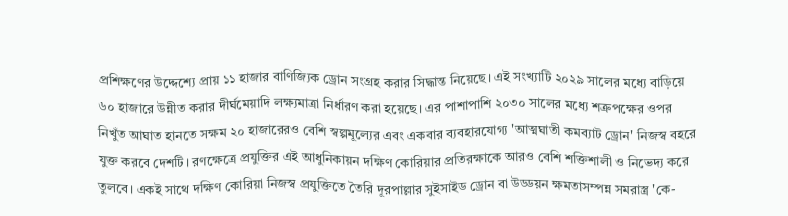প্রশিক্ষণের উদ্দেশ্যে প্রায় ১১ হাজার বাণিজ্যিক ড্রোন সংগ্রহ করার সিদ্ধান্ত নিয়েছে। এই সংখ্যাটি ২০২৯ সালের মধ্যে বাড়িয়ে ৬০ হাজারে উন্নীত করার দীর্ঘমেয়াদি লক্ষ্যমাত্রা নির্ধারণ করা হয়েছে। এর পাশাপাশি ২০৩০ সালের মধ্যে শত্রুপক্ষের ওপর নিখুঁত আঘাত হানতে সক্ষম ২০ হাজারেরও বেশি স্বল্পমূল্যের এবং একবার ব্যবহারযোগ্য 'আত্মঘাতী কমব্যাট ড্রোন' নিজস্ব বহরে যুক্ত করবে দেশটি। রণক্ষেত্রে প্রযুক্তির এই আধুনিকায়ন দক্ষিণ কোরিয়ার প্রতিরক্ষাকে আরও বেশি শক্তিশালী ও নিভেদ্য করে তুলবে। একই সাথে দক্ষিণ কোরিয়া নিজস্ব প্রযুক্তিতে তৈরি দূরপাল্লার সুইসাইড ড্রোন বা উড্ডয়ন ক্ষমতাসম্পন্ন সমরাস্ত্র 'কে-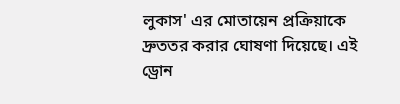লুকাস' এর মোতায়েন প্রক্রিয়াকে দ্রুততর করার ঘোষণা দিয়েছে। এই ড্রোন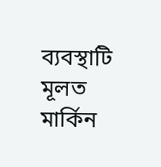ব্যবস্থাটি মূলত মার্কিন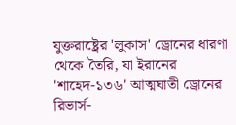যুক্তরাষ্ট্রের 'লুকাস' ড্রোনের ধারণা থেকে তৈরি, যা ইরানের 'শাহেদ-১৩৬' আত্মঘাতী ড্রোনের রিভার্স-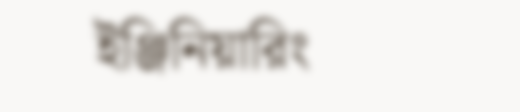ইঞ্জিনিয়ারিং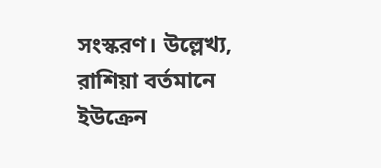সংস্করণ। উল্লেখ্য, রাশিয়া বর্তমানে ইউক্রেন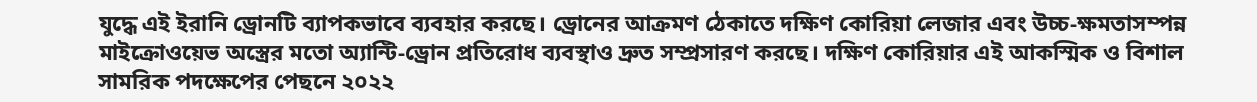যুদ্ধে এই ইরানি ড্রোনটি ব্যাপকভাবে ব্যবহার করছে। ড্রোনের আক্রমণ ঠেকাতে দক্ষিণ কোরিয়া লেজার এবং উচ্চ-ক্ষমতাসম্পন্ন মাইক্রোওয়েভ অস্ত্রের মতো অ্যান্টি-ড্রোন প্রতিরোধ ব্যবস্থাও দ্রুত সম্প্রসারণ করছে। দক্ষিণ কোরিয়ার এই আকস্মিক ও বিশাল সামরিক পদক্ষেপের পেছনে ২০২২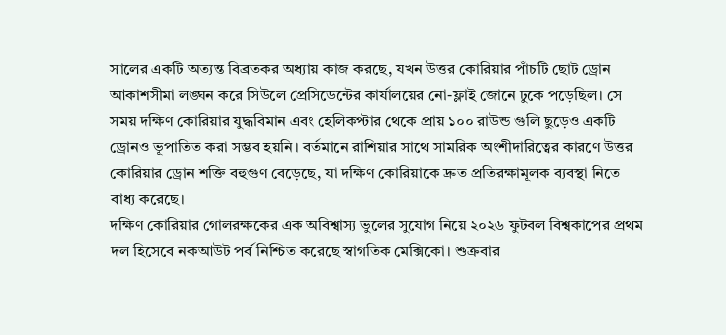সালের একটি অত্যন্ত বিব্রতকর অধ্যায় কাজ করছে, যখন উত্তর কোরিয়ার পাঁচটি ছোট ড্রোন আকাশসীমা লঙ্ঘন করে সিউলে প্রেসিডেন্টের কার্যালয়ের নো-ফ্লাই জোনে ঢুকে পড়েছিল। সে সময় দক্ষিণ কোরিয়ার যুদ্ধবিমান এবং হেলিকপ্টার থেকে প্রায় ১০০ রাউন্ড গুলি ছুড়েও একটি ড্রোনও ভূপাতিত করা সম্ভব হয়নি। বর্তমানে রাশিয়ার সাথে সামরিক অংশীদারিত্বের কারণে উত্তর কোরিয়ার ড্রোন শক্তি বহুগুণ বেড়েছে, যা দক্ষিণ কোরিয়াকে দ্রুত প্রতিরক্ষামূলক ব্যবস্থা নিতে বাধ্য করেছে।
দক্ষিণ কোরিয়ার গোলরক্ষকের এক অবিশ্বাস্য ভুলের সুযোগ নিয়ে ২০২৬ ফুটবল বিশ্বকাপের প্রথম দল হিসেবে নকআউট পর্ব নিশ্চিত করেছে স্বাগতিক মেক্সিকো। শুক্রবার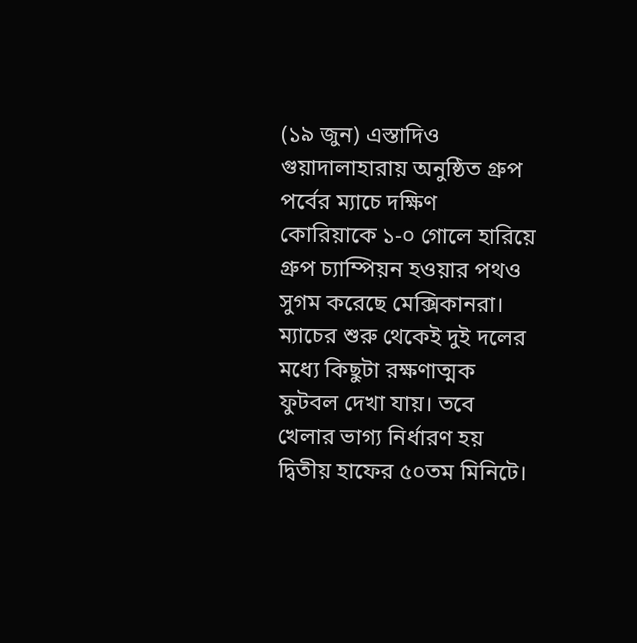(১৯ জুন) এস্তাদিও গুয়াদালাহারায় অনুষ্ঠিত গ্রুপ পর্বের ম্যাচে দক্ষিণ কোরিয়াকে ১-০ গোলে হারিয়ে গ্রুপ চ্যাম্পিয়ন হওয়ার পথও সুগম করেছে মেক্সিকানরা। ম্যাচের শুরু থেকেই দুই দলের মধ্যে কিছুটা রক্ষণাত্মক ফুটবল দেখা যায়। তবে খেলার ভাগ্য নির্ধারণ হয় দ্বিতীয় হাফের ৫০তম মিনিটে।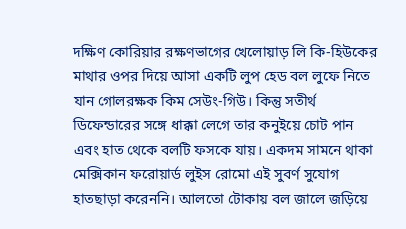দক্ষিণ কোরিয়ার রক্ষণভাগের খেলোয়াড় লি কি-হিউকের মাথার ওপর দিয়ে আসা একটি লুপ হেড বল লুফে নিতে যান গোলরক্ষক কিম সেউং-গিউ। কিন্তু সতীর্থ ডিফেন্ডারের সঙ্গে ধাক্কা লেগে তার কনুইয়ে চোট পান এবং হাত থেকে বলটি ফসকে যায়। একদম সামনে থাকা মেক্সিকান ফরোয়ার্ড লুইস রোমো এই সুবর্ণ সুযোগ হাতছাড়া করেননি। আলতো টোকায় বল জালে জড়িয়ে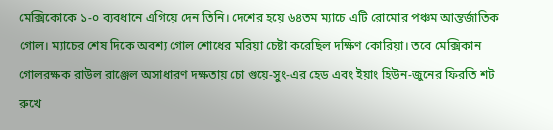মেক্সিকোকে ১-০ ব্যবধানে এগিয়ে দেন তিনি। দেশের হয়ে ৬৪তম ম্যাচে এটি রোমোর পঞ্চম আন্তর্জাতিক গোল। ম্যাচের শেষ দিকে অবশ্য গোল শোধের মরিয়া চেষ্টা করেছিল দক্ষিণ কোরিয়া। তবে মেক্সিকান গোলরক্ষক রাউল রাঞ্জেল অসাধারণ দক্ষতায় চো গুয়ে-সুং-এর হেড এবং ইয়াং হিউন-জুনের ফিরতি শট রুখে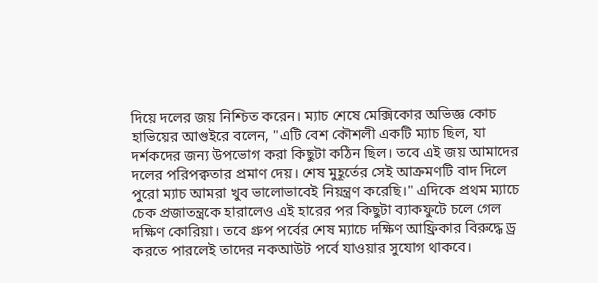দিয়ে দলের জয় নিশ্চিত করেন। ম্যাচ শেষে মেক্সিকোর অভিজ্ঞ কোচ হাভিয়ের আগুইরে বলেন, "এটি বেশ কৌশলী একটি ম্যাচ ছিল, যা দর্শকদের জন্য উপভোগ করা কিছুটা কঠিন ছিল। তবে এই জয় আমাদের দলের পরিপক্বতার প্রমাণ দেয়। শেষ মুহূর্তের সেই আক্রমণটি বাদ দিলে পুরো ম্যাচ আমরা খুব ভালোভাবেই নিয়ন্ত্রণ করেছি।" এদিকে প্রথম ম্যাচে চেক প্রজাতন্ত্রকে হারালেও এই হারের পর কিছুটা ব্যাকফুটে চলে গেল দক্ষিণ কোরিয়া। তবে গ্রুপ পর্বের শেষ ম্যাচে দক্ষিণ আফ্রিকার বিরুদ্ধে ড্র করতে পারলেই তাদের নকআউট পর্বে যাওয়ার সুযোগ থাকবে।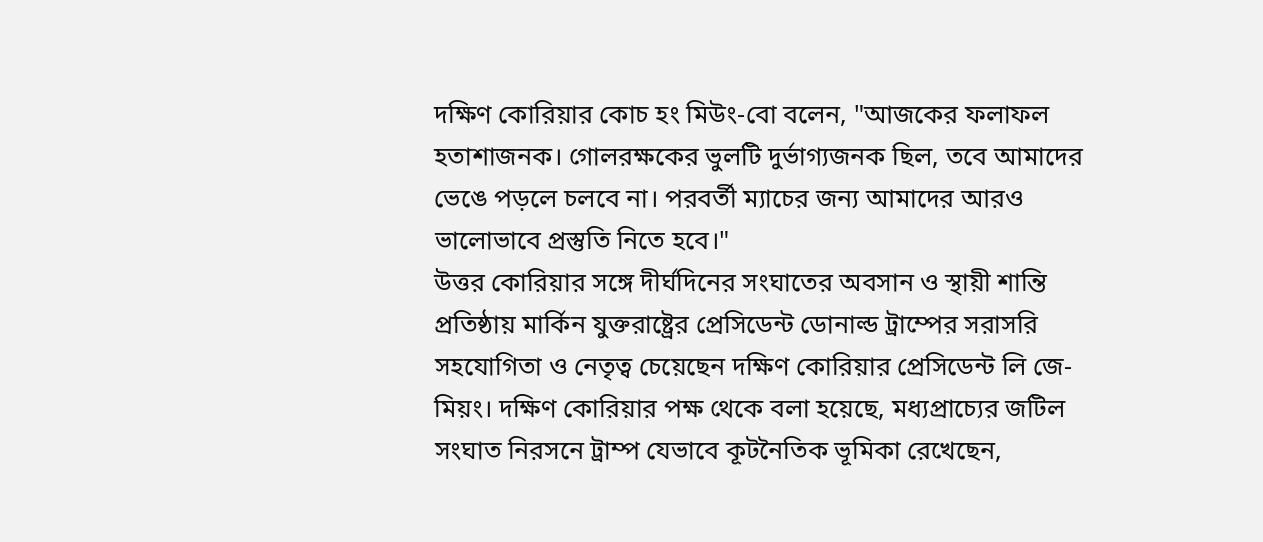দক্ষিণ কোরিয়ার কোচ হং মিউং-বো বলেন, "আজকের ফলাফল হতাশাজনক। গোলরক্ষকের ভুলটি দুর্ভাগ্যজনক ছিল, তবে আমাদের ভেঙে পড়লে চলবে না। পরবর্তী ম্যাচের জন্য আমাদের আরও ভালোভাবে প্রস্তুতি নিতে হবে।"
উত্তর কোরিয়ার সঙ্গে দীর্ঘদিনের সংঘাতের অবসান ও স্থায়ী শান্তি প্রতিষ্ঠায় মার্কিন যুক্তরাষ্ট্রের প্রেসিডেন্ট ডোনাল্ড ট্রাম্পের সরাসরি সহযোগিতা ও নেতৃত্ব চেয়েছেন দক্ষিণ কোরিয়ার প্রেসিডেন্ট লি জে-মিয়ং। দক্ষিণ কোরিয়ার পক্ষ থেকে বলা হয়েছে, মধ্যপ্রাচ্যের জটিল সংঘাত নিরসনে ট্রাম্প যেভাবে কূটনৈতিক ভূমিকা রেখেছেন,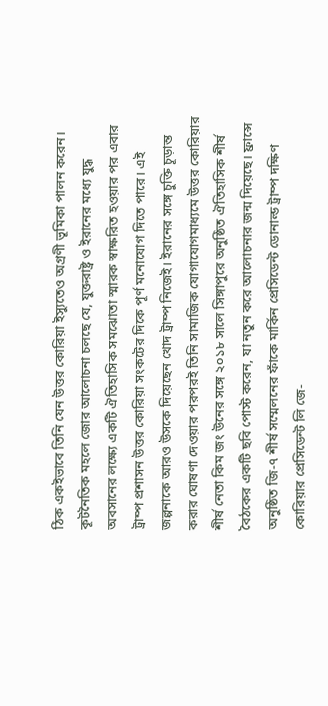ঠিক একইভাবে তিনি যেন উত্তর কোরিয়া ইস্যুতেও অগ্রণী ভূমিকা পালন করেন। কূটনৈতিক মহলে জোর আলোচনা চলছে যে, যুক্তরাষ্ট্র ও ইরানের মধ্যে যুদ্ধ অবসানের লক্ষ্যে একটি ঐতিহাসিক সমঝোতা স্মারক স্বাক্ষরিত হওয়ার পর এবার ট্রাম্প প্রশাসন উত্তর কোরিয়া সংকটের দিকে পূর্ণ মনোযোগ দিতে পারে। এই জল্পনাকে আরও উসকে দিয়েছেন খোদ ট্রাম্প নিজেই। ইরানের সঙ্গে চুক্তি চূড়ান্ত করার ঘোষণা দেওয়ার পরপরই তিনি সামাজিক যোগাযোগমাধ্যমে উত্তর কোরিয়ার শীর্ষ নেতা কিম জং উনের সঙ্গে ২০১৮ সালে সিঙ্গাপুরে অনুষ্ঠিত ঐতিহাসিক শীর্ষ বৈঠকের একটি ছবি পোস্ট করেন, যা নতুন করে আলোচনার জন্ম দিয়েছে। ফ্রান্সে অনুষ্ঠিত জি-৭ শীর্ষ সম্মেলনের ফাঁকে মার্কিন প্রেসিডেন্ট ডোনাল্ড ট্রাম্প দক্ষিণ কোরিয়ার প্রেসিডেন্ট লি জে-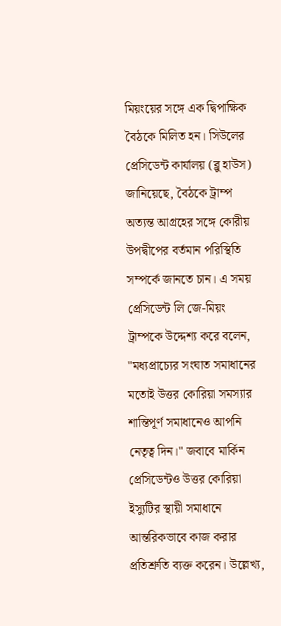মিয়ংয়ের সঙ্গে এক দ্বিপাক্ষিক বৈঠকে মিলিত হন। সিউলের প্রেসিডেন্ট কার্যালয় (ব্লু হাউস) জানিয়েছে, বৈঠকে ট্রাম্প অত্যন্ত আগ্রহের সঙ্গে কোরীয় উপদ্বীপের বর্তমান পরিস্থিতি সম্পর্কে জানতে চান। এ সময় প্রেসিডেন্ট লি জে-মিয়ং ট্রাম্পকে উদ্দেশ্য করে বলেন, "মধ্যপ্রাচ্যের সংঘাত সমাধানের মতোই উত্তর কোরিয়া সমস্যার শান্তিপূর্ণ সমাধানেও আপনি নেতৃত্ব দিন।" জবাবে মার্কিন প্রেসিডেন্টও উত্তর কোরিয়া ইস্যুটির স্থায়ী সমাধানে আন্তরিকভাবে কাজ করার প্রতিশ্রুতি ব্যক্ত করেন। উল্লেখ্য,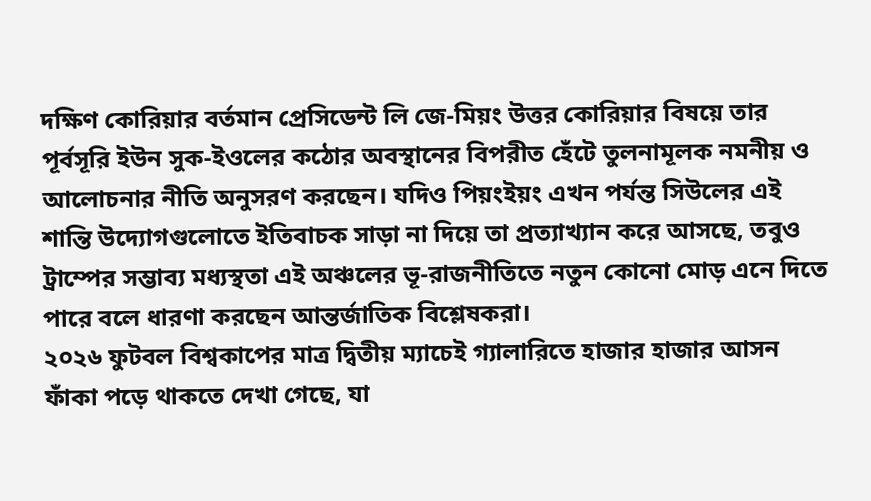দক্ষিণ কোরিয়ার বর্তমান প্রেসিডেন্ট লি জে-মিয়ং উত্তর কোরিয়ার বিষয়ে তার পূর্বসূরি ইউন সুক-ইওলের কঠোর অবস্থানের বিপরীত হেঁটে তুলনামূলক নমনীয় ও আলোচনার নীতি অনুসরণ করছেন। যদিও পিয়ংইয়ং এখন পর্যন্ত সিউলের এই শান্তি উদ্যোগগুলোতে ইতিবাচক সাড়া না দিয়ে তা প্রত্যাখ্যান করে আসছে, তবুও ট্রাম্পের সম্ভাব্য মধ্যস্থতা এই অঞ্চলের ভূ-রাজনীতিতে নতুন কোনো মোড় এনে দিতে পারে বলে ধারণা করছেন আন্তর্জাতিক বিশ্লেষকরা।
২০২৬ ফুটবল বিশ্বকাপের মাত্র দ্বিতীয় ম্যাচেই গ্যালারিতে হাজার হাজার আসন ফাঁকা পড়ে থাকতে দেখা গেছে, যা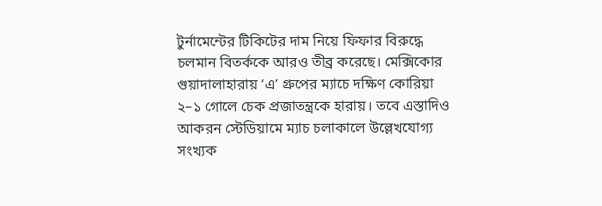টুর্নামেন্টের টিকিটের দাম নিয়ে ফিফার বিরুদ্ধে চলমান বিতর্ককে আরও তীব্র করেছে। মেক্সিকোর গুয়াদালাহারায় ‘এ’ গ্রুপের ম্যাচে দক্ষিণ কোরিয়া ২–১ গোলে চেক প্রজাতন্ত্রকে হারায়। তবে এস্তাদিও আকরন স্টেডিয়ামে ম্যাচ চলাকালে উল্লেখযোগ্য সংখ্যক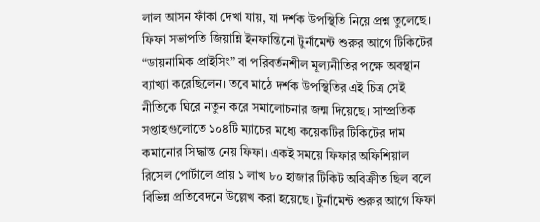লাল আসন ফাঁকা দেখা যায়, যা দর্শক উপস্থিতি নিয়ে প্রশ্ন তুলেছে। ফিফা সভাপতি জিয়ান্নি ইনফান্তিনো টুর্নামেন্ট শুরুর আগে টিকিটের “ডায়নামিক প্রাইসিং” বা পরিবর্তনশীল মূল্যনীতির পক্ষে অবস্থান ব্যাখ্যা করেছিলেন। তবে মাঠে দর্শক উপস্থিতির এই চিত্র সেই নীতিকে ঘিরে নতুন করে সমালোচনার জন্ম দিয়েছে। সাম্প্রতিক সপ্তাহগুলোতে ১০৪টি ম্যাচের মধ্যে কয়েকটির টিকিটের দাম কমানোর সিদ্ধান্ত নেয় ফিফা। একই সময়ে ফিফার অফিশিয়াল রিসেল পোর্টালে প্রায় ১ লাখ ৮০ হাজার টিকিট অবিক্রীত ছিল বলে বিভিন্ন প্রতিবেদনে উল্লেখ করা হয়েছে। টুর্নামেন্ট শুরুর আগে ফিফা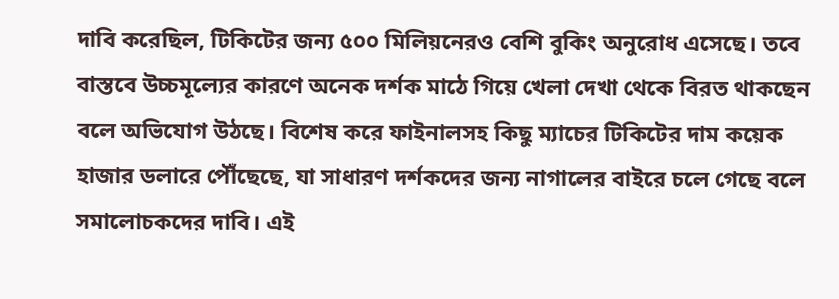দাবি করেছিল, টিকিটের জন্য ৫০০ মিলিয়নেরও বেশি বুকিং অনুরোধ এসেছে। তবে বাস্তবে উচ্চমূল্যের কারণে অনেক দর্শক মাঠে গিয়ে খেলা দেখা থেকে বিরত থাকছেন বলে অভিযোগ উঠছে। বিশেষ করে ফাইনালসহ কিছু ম্যাচের টিকিটের দাম কয়েক হাজার ডলারে পৌঁছেছে, যা সাধারণ দর্শকদের জন্য নাগালের বাইরে চলে গেছে বলে সমালোচকদের দাবি। এই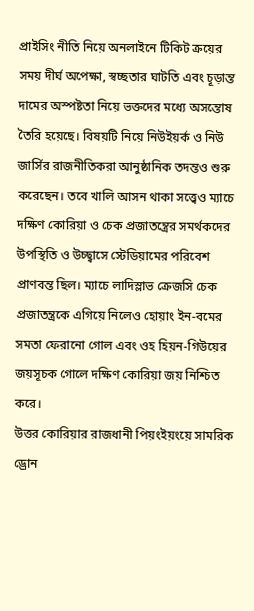প্রাইসিং নীতি নিয়ে অনলাইনে টিকিট ক্রয়ের সময় দীর্ঘ অপেক্ষা, স্বচ্ছতার ঘাটতি এবং চূড়ান্ত দামের অস্পষ্টতা নিয়ে ভক্তদের মধ্যে অসন্তোষ তৈরি হয়েছে। বিষয়টি নিয়ে নিউইয়র্ক ও নিউ জার্সির রাজনীতিকরা আনুষ্ঠানিক তদন্তও শুরু করেছেন। তবে খালি আসন থাকা সত্ত্বেও ম্যাচে দক্ষিণ কোরিয়া ও চেক প্রজাতন্ত্রের সমর্থকদের উপস্থিতি ও উচ্ছ্বাসে স্টেডিয়ামের পরিবেশ প্রাণবন্ত ছিল। ম্যাচে লাদিস্লাভ ক্রেজসি চেক প্রজাতন্ত্রকে এগিয়ে নিলেও হোয়াং ইন-বমের সমতা ফেরানো গোল এবং ওহ হিয়ন-গিউয়ের জয়সূচক গোলে দক্ষিণ কোরিয়া জয় নিশ্চিত করে।
উত্তর কোরিয়ার রাজধানী পিয়ংইয়ংয়ে সামরিক ড্রোন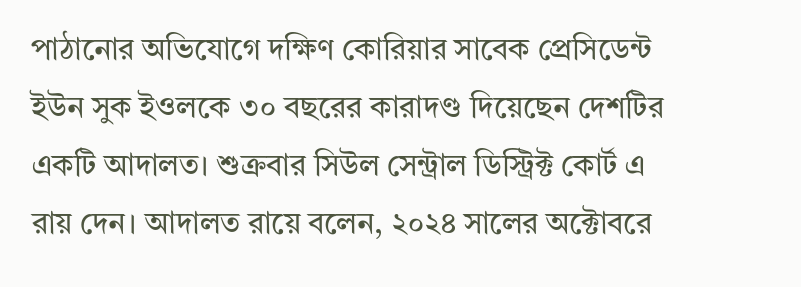পাঠানোর অভিযোগে দক্ষিণ কোরিয়ার সাবেক প্রেসিডেন্ট ইউন সুক ইওলকে ৩০ বছরের কারাদণ্ড দিয়েছেন দেশটির একটি আদালত। শুক্রবার সিউল সেন্ট্রাল ডিস্ট্রিক্ট কোর্ট এ রায় দেন। আদালত রায়ে বলেন, ২০২৪ সালের অক্টোবরে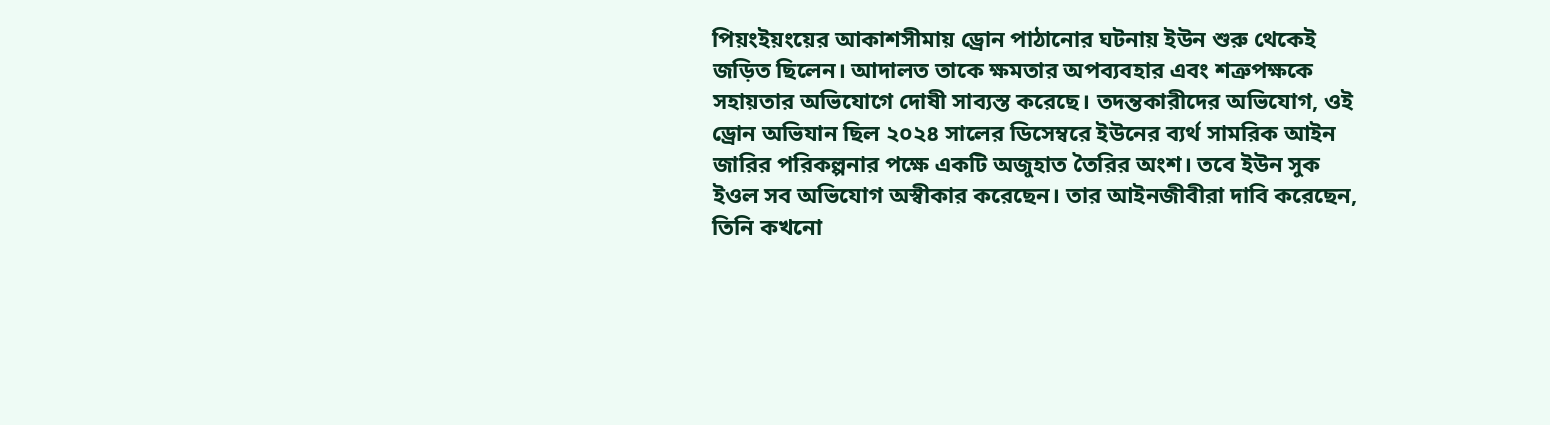পিয়ংইয়ংয়ের আকাশসীমায় ড্রোন পাঠানোর ঘটনায় ইউন শুরু থেকেই জড়িত ছিলেন। আদালত তাকে ক্ষমতার অপব্যবহার এবং শত্রুপক্ষকে সহায়তার অভিযোগে দোষী সাব্যস্ত করেছে। তদন্তকারীদের অভিযোগ, ওই ড্রোন অভিযান ছিল ২০২৪ সালের ডিসেম্বরে ইউনের ব্যর্থ সামরিক আইন জারির পরিকল্পনার পক্ষে একটি অজুহাত তৈরির অংশ। তবে ইউন সুক ইওল সব অভিযোগ অস্বীকার করেছেন। তার আইনজীবীরা দাবি করেছেন, তিনি কখনো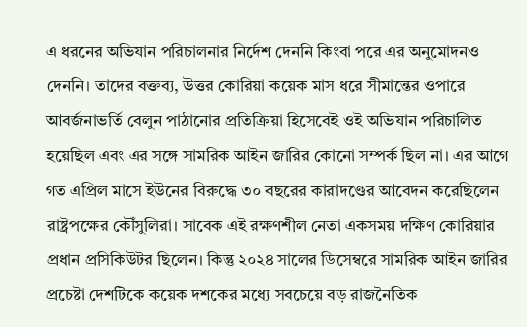এ ধরনের অভিযান পরিচালনার নির্দেশ দেননি কিংবা পরে এর অনুমোদনও দেননি। তাদের বক্তব্য, উত্তর কোরিয়া কয়েক মাস ধরে সীমান্তের ওপারে আবর্জনাভর্তি বেলুন পাঠানোর প্রতিক্রিয়া হিসেবেই ওই অভিযান পরিচালিত হয়েছিল এবং এর সঙ্গে সামরিক আইন জারির কোনো সম্পর্ক ছিল না। এর আগে গত এপ্রিল মাসে ইউনের বিরুদ্ধে ৩০ বছরের কারাদণ্ডের আবেদন করেছিলেন রাষ্ট্রপক্ষের কৌঁসুলিরা। সাবেক এই রক্ষণশীল নেতা একসময় দক্ষিণ কোরিয়ার প্রধান প্রসিকিউটর ছিলেন। কিন্তু ২০২৪ সালের ডিসেম্বরে সামরিক আইন জারির প্রচেষ্টা দেশটিকে কয়েক দশকের মধ্যে সবচেয়ে বড় রাজনৈতিক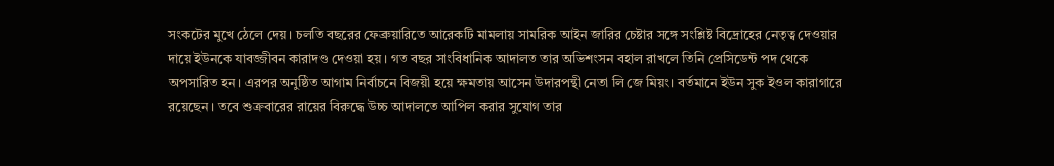সংকটের মুখে ঠেলে দেয়। চলতি বছরের ফেব্রুয়ারিতে আরেকটি মামলায় সামরিক আইন জারির চেষ্টার সঙ্গে সংশ্লিষ্ট বিদ্রোহের নেতৃত্ব দেওয়ার দায়ে ইউনকে যাবজ্জীবন কারাদণ্ড দেওয়া হয়। গত বছর সাংবিধানিক আদালত তার অভিশংসন বহাল রাখলে তিনি প্রেসিডেন্ট পদ থেকে অপসারিত হন। এরপর অনুষ্ঠিত আগাম নির্বাচনে বিজয়ী হয়ে ক্ষমতায় আসেন উদারপন্থী নেতা লি জে মিয়ং। বর্তমানে ইউন সুক ইওল কারাগারে রয়েছেন। তবে শুক্রবারের রায়ের বিরুদ্ধে উচ্চ আদালতে আপিল করার সুযোগ তার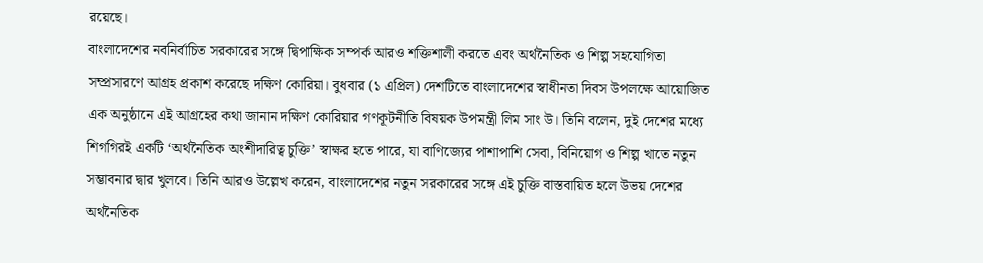রয়েছে।
বাংলাদেশের নবনির্বাচিত সরকারের সঙ্গে দ্বিপাক্ষিক সম্পর্ক আরও শক্তিশালী করতে এবং অর্থনৈতিক ও শিল্প সহযোগিতা সম্প্রসারণে আগ্রহ প্রকাশ করেছে দক্ষিণ কোরিয়া। বুধবার (১ এপ্রিল) দেশটিতে বাংলাদেশের স্বাধীনতা দিবস উপলক্ষে আয়োজিত এক অনুষ্ঠানে এই আগ্রহের কথা জানান দক্ষিণ কোরিয়ার গণকূটনীতি বিষয়ক উপমন্ত্রী লিম সাং উ। তিনি বলেন, দুই দেশের মধ্যে শিগগিরই একটি ‘অর্থনৈতিক অংশীদারিত্ব চুক্তি’ স্বাক্ষর হতে পারে, যা বাণিজ্যের পাশাপাশি সেবা, বিনিয়োগ ও শিল্প খাতে নতুন সম্ভাবনার দ্বার খুলবে। তিনি আরও উল্লেখ করেন, বাংলাদেশের নতুন সরকারের সঙ্গে এই চুক্তি বাস্তবায়িত হলে উভয় দেশের অর্থনৈতিক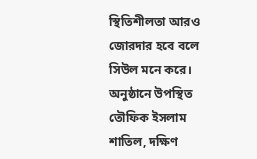স্থিতিশীলতা আরও জোরদার হবে বলে সিউল মনে করে। অনুষ্ঠানে উপস্থিত তৌফিক ইসলাম শাতিল, দক্ষিণ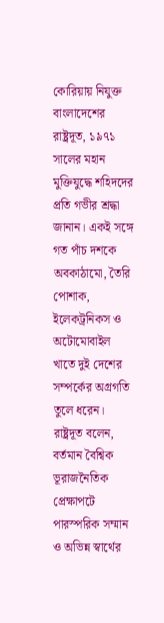কোরিয়ায় নিযুক্ত বাংলাদেশের রাষ্ট্রদূত, ১৯৭১ সালের মহান মুক্তিযুদ্ধে শহিদদের প্রতি গভীর শ্রদ্ধা জানান। একই সঙ্গে গত পাঁচ দশকে অবকাঠামো, তৈরি পোশাক, ইলেকট্রনিকস ও অটোমোবাইল খাতে দুই দেশের সম্পর্কের অগ্রগতি তুলে ধরেন। রাষ্ট্রদূত বলেন, বর্তমান বৈশ্বিক ভূরাজনৈতিক প্রেক্ষাপটে পারস্পরিক সম্মান ও অভিন্ন স্বার্থের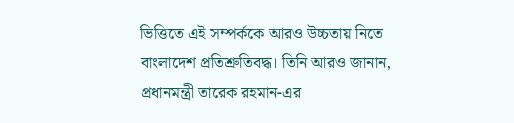ভিত্তিতে এই সম্পর্ককে আরও উচ্চতায় নিতে বাংলাদেশ প্রতিশ্রুতিবদ্ধ। তিনি আরও জানান, প্রধানমন্ত্রী তারেক রহমান-এর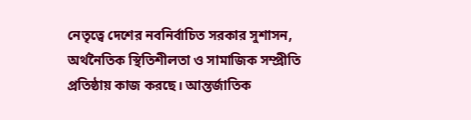নেতৃত্বে দেশের নবনির্বাচিত সরকার সুশাসন, অর্থনৈতিক স্থিতিশীলতা ও সামাজিক সম্প্রীতি প্রতিষ্ঠায় কাজ করছে। আন্তর্জাতিক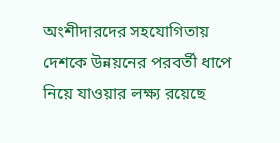অংশীদারদের সহযোগিতায় দেশকে উন্নয়নের পরবর্তী ধাপে নিয়ে যাওয়ার লক্ষ্য রয়েছে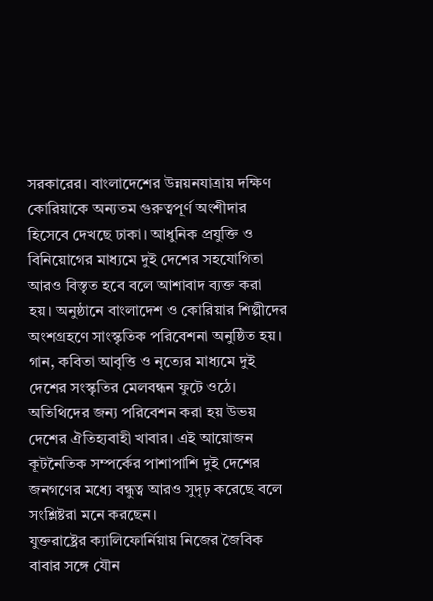সরকারের। বাংলাদেশের উন্নয়নযাত্রায় দক্ষিণ কোরিয়াকে অন্যতম গুরুত্বপূর্ণ অংশীদার হিসেবে দেখছে ঢাকা। আধুনিক প্রযুক্তি ও বিনিয়োগের মাধ্যমে দুই দেশের সহযোগিতা আরও বিস্তৃত হবে বলে আশাবাদ ব্যক্ত করা হয়। অনুষ্ঠানে বাংলাদেশ ও কোরিয়ার শিল্পীদের অংশগ্রহণে সাংস্কৃতিক পরিবেশনা অনুষ্ঠিত হয়। গান, কবিতা আবৃত্তি ও নৃত্যের মাধ্যমে দুই দেশের সংস্কৃতির মেলবন্ধন ফুটে ওঠে। অতিথিদের জন্য পরিবেশন করা হয় উভয় দেশের ঐতিহ্যবাহী খাবার। এই আয়োজন কূটনৈতিক সম্পর্কের পাশাপাশি দুই দেশের জনগণের মধ্যে বন্ধুত্ব আরও সুদৃঢ় করেছে বলে সংশ্লিষ্টরা মনে করছেন।
যুক্তরাষ্ট্রের ক্যালিফোর্নিয়ায় নিজের জৈবিক বাবার সঙ্গে যৌন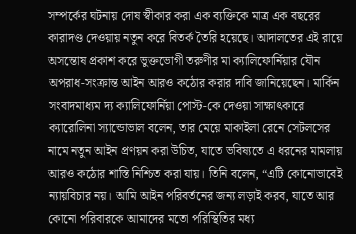সম্পর্কের ঘটনায় দোষ স্বীকার করা এক ব্যক্তিকে মাত্র এক বছরের কারাদণ্ড দেওয়ায় নতুন করে বিতর্ক তৈরি হয়েছে। আদালতের এই রায়ে অসন্তোষ প্রকাশ করে ভুক্তভোগী তরুণীর মা ক্যালিফোর্নিয়ার যৌন অপরাধ-সংক্রান্ত আইন আরও কঠোর করার দাবি জানিয়েছেন। মার্কিন সংবাদমাধ্যম দ্য ক্যালিফোর্নিয়া পোস্ট-কে দেওয়া সাক্ষাৎকারে ক্যারোলিনা স্যান্ডোভাল বলেন, তার মেয়ে মাকাইলা রেনে সেটলসের নামে নতুন আইন প্রণয়ন করা উচিত, যাতে ভবিষ্যতে এ ধরনের মামলায় আরও কঠোর শাস্তি নিশ্চিত করা যায়। তিনি বলেন, “এটি কোনোভাবেই ন্যায়বিচার নয়। আমি আইন পরিবর্তনের জন্য লড়াই করব, যাতে আর কোনো পরিবারকে আমাদের মতো পরিস্থিতির মধ্য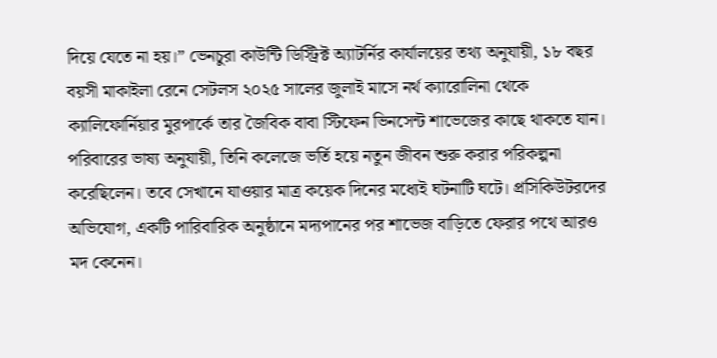দিয়ে যেতে না হয়।” ভেনচুরা কাউন্টি ডিস্ট্রিক্ট অ্যাটর্নির কার্যালয়ের তথ্য অনুযায়ী, ১৮ বছর বয়সী মাকাইলা রেনে সেটলস ২০২৫ সালের জুলাই মাসে নর্থ ক্যারোলিনা থেকে ক্যালিফোর্নিয়ার মুরপার্কে তার জৈবিক বাবা স্টিফেন ভিনসেন্ট শাভেজের কাছে থাকতে যান। পরিবারের ভাষ্য অনুযায়ী, তিনি কলেজে ভর্তি হয়ে নতুন জীবন শুরু করার পরিকল্পনা করেছিলেন। তবে সেখানে যাওয়ার মাত্র কয়েক দিনের মধ্যেই ঘটনাটি ঘটে। প্রসিকিউটরদের অভিযোগ, একটি পারিবারিক অনুষ্ঠানে মদ্যপানের পর শাভেজ বাড়িতে ফেরার পথে আরও মদ কেনেন।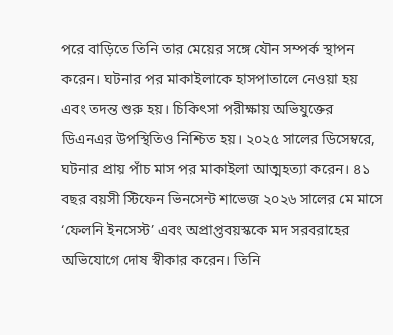পরে বাড়িতে তিনি তার মেয়ের সঙ্গে যৌন সম্পর্ক স্থাপন করেন। ঘটনার পর মাকাইলাকে হাসপাতালে নেওয়া হয় এবং তদন্ত শুরু হয়। চিকিৎসা পরীক্ষায় অভিযুক্তের ডিএনএর উপস্থিতিও নিশ্চিত হয়। ২০২৫ সালের ডিসেম্বরে, ঘটনার প্রায় পাঁচ মাস পর মাকাইলা আত্মহত্যা করেন। ৪১ বছর বয়সী স্টিফেন ভিনসেন্ট শাভেজ ২০২৬ সালের মে মাসে ‘ফেলনি ইনসেস্ট’ এবং অপ্রাপ্তবয়স্ককে মদ সরবরাহের অভিযোগে দোষ স্বীকার করেন। তিনি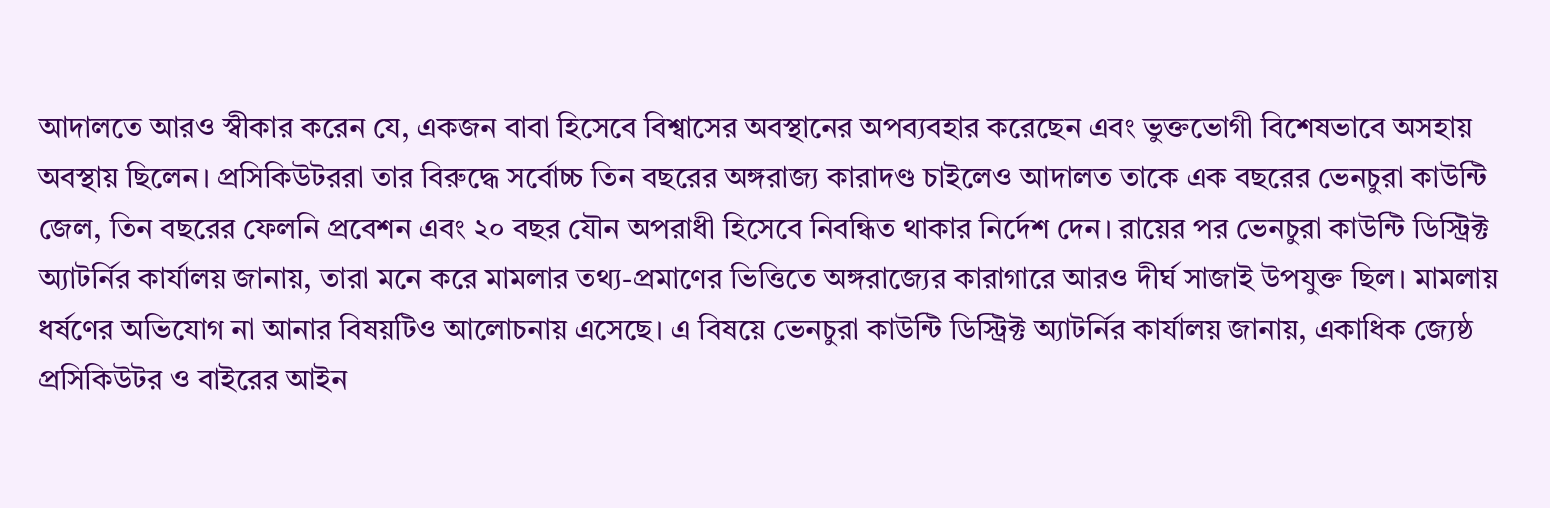আদালতে আরও স্বীকার করেন যে, একজন বাবা হিসেবে বিশ্বাসের অবস্থানের অপব্যবহার করেছেন এবং ভুক্তভোগী বিশেষভাবে অসহায় অবস্থায় ছিলেন। প্রসিকিউটররা তার বিরুদ্ধে সর্বোচ্চ তিন বছরের অঙ্গরাজ্য কারাদণ্ড চাইলেও আদালত তাকে এক বছরের ভেনচুরা কাউন্টি জেল, তিন বছরের ফেলনি প্রবেশন এবং ২০ বছর যৌন অপরাধী হিসেবে নিবন্ধিত থাকার নির্দেশ দেন। রায়ের পর ভেনচুরা কাউন্টি ডিস্ট্রিক্ট অ্যাটর্নির কার্যালয় জানায়, তারা মনে করে মামলার তথ্য-প্রমাণের ভিত্তিতে অঙ্গরাজ্যের কারাগারে আরও দীর্ঘ সাজাই উপযুক্ত ছিল। মামলায় ধর্ষণের অভিযোগ না আনার বিষয়টিও আলোচনায় এসেছে। এ বিষয়ে ভেনচুরা কাউন্টি ডিস্ট্রিক্ট অ্যাটর্নির কার্যালয় জানায়, একাধিক জ্যেষ্ঠ প্রসিকিউটর ও বাইরের আইন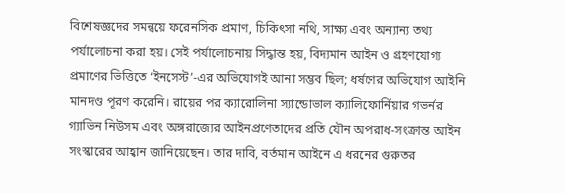বিশেষজ্ঞদের সমন্বয়ে ফরেনসিক প্রমাণ, চিকিৎসা নথি, সাক্ষ্য এবং অন্যান্য তথ্য পর্যালোচনা করা হয়। সেই পর্যালোচনায় সিদ্ধান্ত হয়, বিদ্যমান আইন ও গ্রহণযোগ্য প্রমাণের ভিত্তিতে ‘ইনসেস্ট’-এর অভিযোগই আনা সম্ভব ছিল; ধর্ষণের অভিযোগ আইনি মানদণ্ড পূরণ করেনি। রায়ের পর ক্যারোলিনা স্যান্ডোভাল ক্যালিফোর্নিয়ার গভর্নর গ্যাভিন নিউসম এবং অঙ্গরাজ্যের আইনপ্রণেতাদের প্রতি যৌন অপরাধ-সংক্রান্ত আইন সংস্কারের আহ্বান জানিয়েছেন। তার দাবি, বর্তমান আইনে এ ধরনের গুরুতর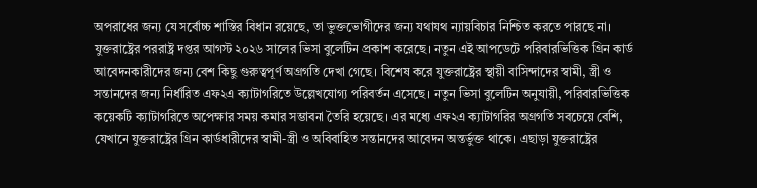অপরাধের জন্য যে সর্বোচ্চ শাস্তির বিধান রয়েছে, তা ভুক্তভোগীদের জন্য যথাযথ ন্যায়বিচার নিশ্চিত করতে পারছে না।
যুক্তরাষ্ট্রের পররাষ্ট্র দপ্তর আগস্ট ২০২৬ সালের ভিসা বুলেটিন প্রকাশ করেছে। নতুন এই আপডেটে পরিবারভিত্তিক গ্রিন কার্ড আবেদনকারীদের জন্য বেশ কিছু গুরুত্বপূর্ণ অগ্রগতি দেখা গেছে। বিশেষ করে যুক্তরাষ্ট্রের স্থায়ী বাসিন্দাদের স্বামী, স্ত্রী ও সন্তানদের জন্য নির্ধারিত এফ২এ ক্যাটাগরিতে উল্লেখযোগ্য পরিবর্তন এসেছে। নতুন ভিসা বুলেটিন অনুযায়ী, পরিবারভিত্তিক কয়েকটি ক্যাটাগরিতে অপেক্ষার সময় কমার সম্ভাবনা তৈরি হয়েছে। এর মধ্যে এফ২এ ক্যাটাগরির অগ্রগতি সবচেয়ে বেশি, যেখানে যুক্তরাষ্ট্রের গ্রিন কার্ডধারীদের স্বামী-স্ত্রী ও অবিবাহিত সন্তানদের আবেদন অন্তর্ভুক্ত থাকে। এছাড়া যুক্তরাষ্ট্রের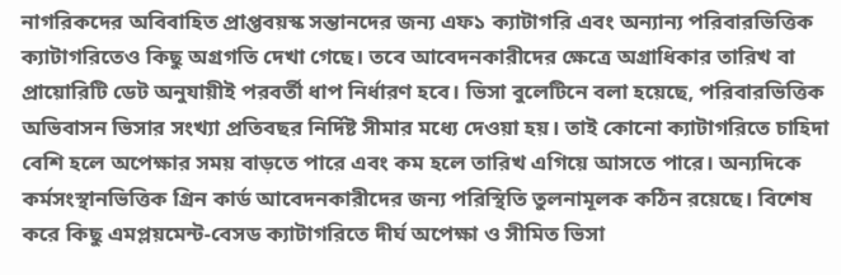নাগরিকদের অবিবাহিত প্রাপ্তবয়স্ক সন্তানদের জন্য এফ১ ক্যাটাগরি এবং অন্যান্য পরিবারভিত্তিক ক্যাটাগরিতেও কিছু অগ্রগতি দেখা গেছে। তবে আবেদনকারীদের ক্ষেত্রে অগ্রাধিকার তারিখ বা প্রায়োরিটি ডেট অনুযায়ীই পরবর্তী ধাপ নির্ধারণ হবে। ভিসা বুলেটিনে বলা হয়েছে, পরিবারভিত্তিক অভিবাসন ভিসার সংখ্যা প্রতিবছর নির্দিষ্ট সীমার মধ্যে দেওয়া হয়। তাই কোনো ক্যাটাগরিতে চাহিদা বেশি হলে অপেক্ষার সময় বাড়তে পারে এবং কম হলে তারিখ এগিয়ে আসতে পারে। অন্যদিকে কর্মসংস্থানভিত্তিক গ্রিন কার্ড আবেদনকারীদের জন্য পরিস্থিতি তুলনামূলক কঠিন রয়েছে। বিশেষ করে কিছু এমপ্লয়মেন্ট-বেসড ক্যাটাগরিতে দীর্ঘ অপেক্ষা ও সীমিত ভিসা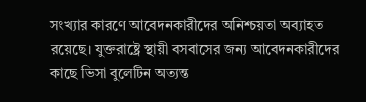সংখ্যার কারণে আবেদনকারীদের অনিশ্চয়তা অব্যাহত রয়েছে। যুক্তরাষ্ট্রে স্থায়ী বসবাসের জন্য আবেদনকারীদের কাছে ভিসা বুলেটিন অত্যন্ত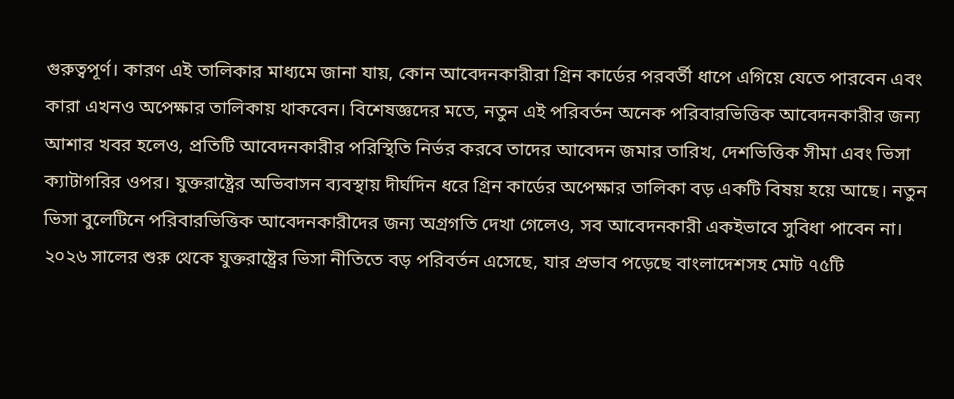গুরুত্বপূর্ণ। কারণ এই তালিকার মাধ্যমে জানা যায়, কোন আবেদনকারীরা গ্রিন কার্ডের পরবর্তী ধাপে এগিয়ে যেতে পারবেন এবং কারা এখনও অপেক্ষার তালিকায় থাকবেন। বিশেষজ্ঞদের মতে, নতুন এই পরিবর্তন অনেক পরিবারভিত্তিক আবেদনকারীর জন্য আশার খবর হলেও, প্রতিটি আবেদনকারীর পরিস্থিতি নির্ভর করবে তাদের আবেদন জমার তারিখ, দেশভিত্তিক সীমা এবং ভিসা ক্যাটাগরির ওপর। যুক্তরাষ্ট্রের অভিবাসন ব্যবস্থায় দীর্ঘদিন ধরে গ্রিন কার্ডের অপেক্ষার তালিকা বড় একটি বিষয় হয়ে আছে। নতুন ভিসা বুলেটিনে পরিবারভিত্তিক আবেদনকারীদের জন্য অগ্রগতি দেখা গেলেও, সব আবেদনকারী একইভাবে সুবিধা পাবেন না।
২০২৬ সালের শুরু থেকে যুক্তরাষ্ট্রের ভিসা নীতিতে বড় পরিবর্তন এসেছে, যার প্রভাব পড়েছে বাংলাদেশসহ মোট ৭৫টি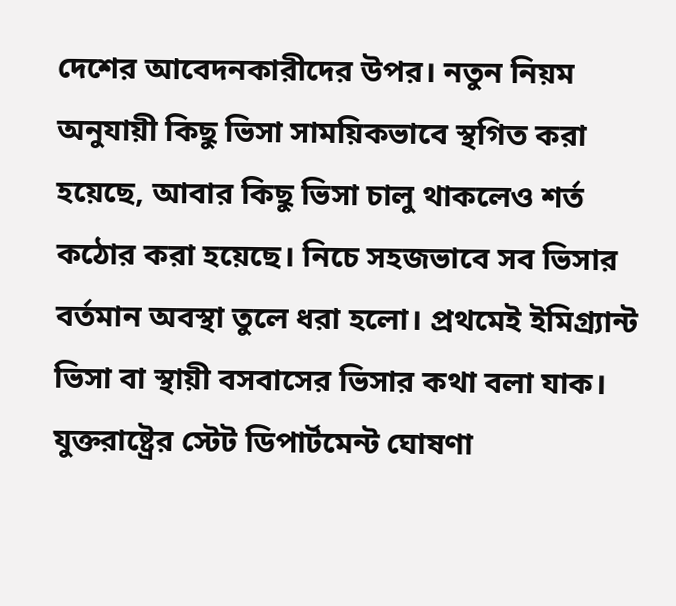দেশের আবেদনকারীদের উপর। নতুন নিয়ম অনুযায়ী কিছু ভিসা সাময়িকভাবে স্থগিত করা হয়েছে, আবার কিছু ভিসা চালু থাকলেও শর্ত কঠোর করা হয়েছে। নিচে সহজভাবে সব ভিসার বর্তমান অবস্থা তুলে ধরা হলো। প্রথমেই ইমিগ্র্যান্ট ভিসা বা স্থায়ী বসবাসের ভিসার কথা বলা যাক। যুক্তরাষ্ট্রের স্টেট ডিপার্টমেন্ট ঘোষণা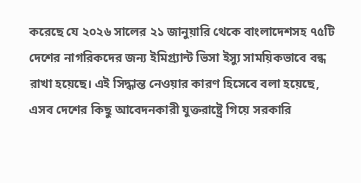করেছে যে ২০২৬ সালের ২১ জানুয়ারি থেকে বাংলাদেশসহ ৭৫টি দেশের নাগরিকদের জন্য ইমিগ্র্যান্ট ভিসা ইস্যু সাময়িকভাবে বন্ধ রাখা হয়েছে। এই সিদ্ধান্ত নেওয়ার কারণ হিসেবে বলা হয়েছে, এসব দেশের কিছু আবেদনকারী যুক্তরাষ্ট্রে গিয়ে সরকারি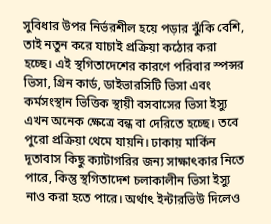সুবিধার উপর নির্ভরশীল হয়ে পড়ার ঝুঁকি বেশি, তাই নতুন করে যাচাই প্রক্রিয়া কঠোর করা হচ্ছে। এই স্থগিতাদেশের কারণে পরিবার স্পন্সর ভিসা, গ্রিন কার্ড, ডাইভারসিটি ভিসা এবং কর্মসংস্থান ভিত্তিক স্থায়ী বসবাসের ভিসা ইস্যু এখন অনেক ক্ষেত্রে বন্ধ বা দেরিতে হচ্ছে। তবে পুরো প্রক্রিয়া থেমে যায়নি। ঢাকায় মার্কিন দূতাবাস কিছু ক্যাটাগরির জন্য সাক্ষাৎকার নিতে পারে, কিন্তু স্থগিতাদেশ চলাকালীন ভিসা ইস্যু নাও করা হতে পারে। অর্থাৎ ইন্টারভিউ দিলেও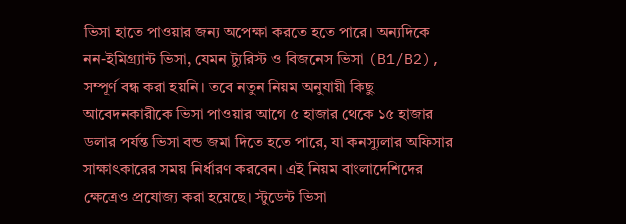ভিসা হাতে পাওয়ার জন্য অপেক্ষা করতে হতে পারে। অন্যদিকে নন-ইমিগ্র্যান্ট ভিসা, যেমন ট্যুরিস্ট ও বিজনেস ভিসা (B1/B2), সম্পূর্ণ বন্ধ করা হয়নি। তবে নতুন নিয়ম অনুযায়ী কিছু আবেদনকারীকে ভিসা পাওয়ার আগে ৫ হাজার থেকে ১৫ হাজার ডলার পর্যন্ত ভিসা বন্ড জমা দিতে হতে পারে, যা কনস্যুলার অফিসার সাক্ষাৎকারের সময় নির্ধারণ করবেন। এই নিয়ম বাংলাদেশিদের ক্ষেত্রেও প্রযোজ্য করা হয়েছে। স্টুডেন্ট ভিসা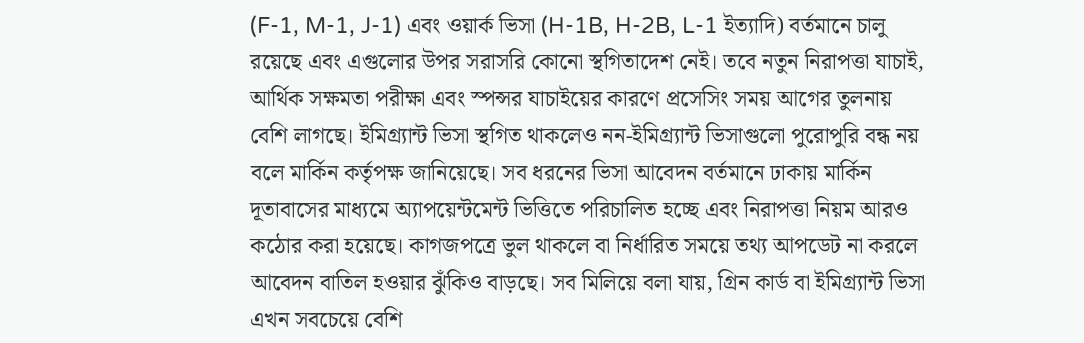(F-1, M-1, J-1) এবং ওয়ার্ক ভিসা (H-1B, H-2B, L-1 ইত্যাদি) বর্তমানে চালু রয়েছে এবং এগুলোর উপর সরাসরি কোনো স্থগিতাদেশ নেই। তবে নতুন নিরাপত্তা যাচাই, আর্থিক সক্ষমতা পরীক্ষা এবং স্পন্সর যাচাইয়ের কারণে প্রসেসিং সময় আগের তুলনায় বেশি লাগছে। ইমিগ্র্যান্ট ভিসা স্থগিত থাকলেও নন-ইমিগ্র্যান্ট ভিসাগুলো পুরোপুরি বন্ধ নয় বলে মার্কিন কর্তৃপক্ষ জানিয়েছে। সব ধরনের ভিসা আবেদন বর্তমানে ঢাকায় মার্কিন দূতাবাসের মাধ্যমে অ্যাপয়েন্টমেন্ট ভিত্তিতে পরিচালিত হচ্ছে এবং নিরাপত্তা নিয়ম আরও কঠোর করা হয়েছে। কাগজপত্রে ভুল থাকলে বা নির্ধারিত সময়ে তথ্য আপডেট না করলে আবেদন বাতিল হওয়ার ঝুঁকিও বাড়ছে। সব মিলিয়ে বলা যায়, গ্রিন কার্ড বা ইমিগ্র্যান্ট ভিসা এখন সবচেয়ে বেশি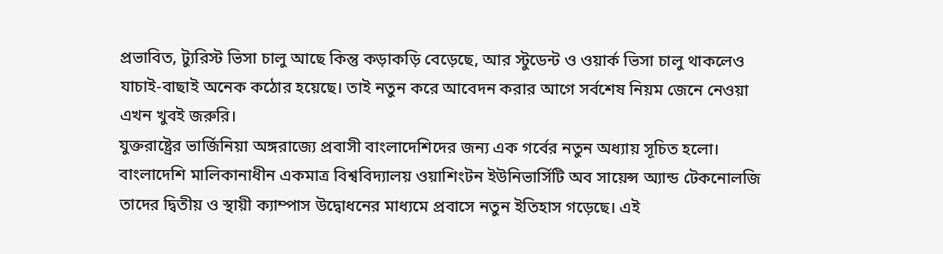প্রভাবিত, ট্যুরিস্ট ভিসা চালু আছে কিন্তু কড়াকড়ি বেড়েছে, আর স্টুডেন্ট ও ওয়ার্ক ভিসা চালু থাকলেও যাচাই-বাছাই অনেক কঠোর হয়েছে। তাই নতুন করে আবেদন করার আগে সর্বশেষ নিয়ম জেনে নেওয়া এখন খুবই জরুরি।
যুক্তরাষ্ট্রের ভার্জিনিয়া অঙ্গরাজ্যে প্রবাসী বাংলাদেশিদের জন্য এক গর্বের নতুন অধ্যায় সূচিত হলো। বাংলাদেশি মালিকানাধীন একমাত্র বিশ্ববিদ্যালয় ওয়াশিংটন ইউনিভার্সিটি অব সায়েন্স অ্যান্ড টেকনোলজি তাদের দ্বিতীয় ও স্থায়ী ক্যাম্পাস উদ্বোধনের মাধ্যমে প্রবাসে নতুন ইতিহাস গড়েছে। এই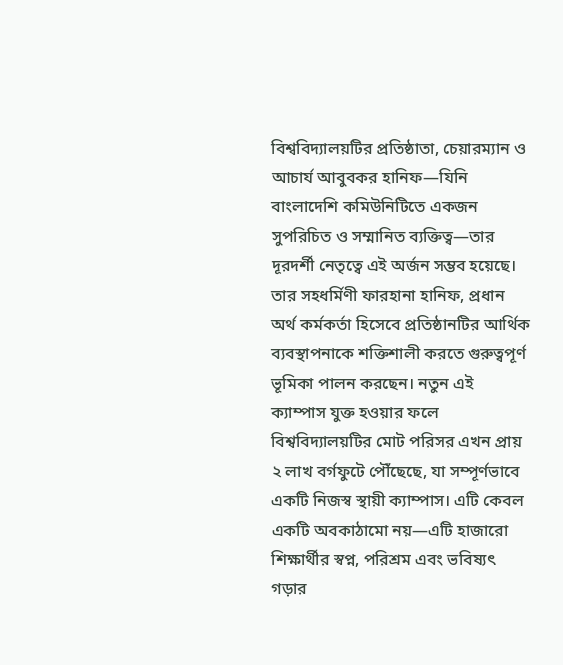বিশ্ববিদ্যালয়টির প্রতিষ্ঠাতা, চেয়ারম্যান ও আচার্য আবুবকর হানিফ—যিনি বাংলাদেশি কমিউনিটিতে একজন সুপরিচিত ও সম্মানিত ব্যক্তিত্ব—তার দূরদর্শী নেতৃত্বে এই অর্জন সম্ভব হয়েছে। তার সহধর্মিণী ফারহানা হানিফ, প্রধান অর্থ কর্মকর্তা হিসেবে প্রতিষ্ঠানটির আর্থিক ব্যবস্থাপনাকে শক্তিশালী করতে গুরুত্বপূর্ণ ভূমিকা পালন করছেন। নতুন এই ক্যাম্পাস যুক্ত হওয়ার ফলে বিশ্ববিদ্যালয়টির মোট পরিসর এখন প্রায় ২ লাখ বর্গফুটে পৌঁছেছে, যা সম্পূর্ণভাবে একটি নিজস্ব স্থায়ী ক্যাম্পাস। এটি কেবল একটি অবকাঠামো নয়—এটি হাজারো শিক্ষার্থীর স্বপ্ন, পরিশ্রম এবং ভবিষ্যৎ গড়ার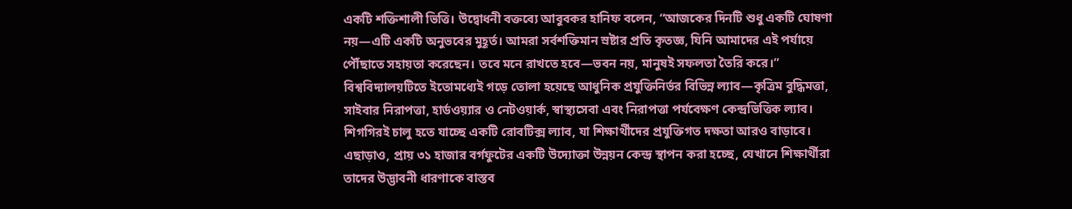একটি শক্তিশালী ভিত্তি। উদ্বোধনী বক্তব্যে আবুবকর হানিফ বলেন, “আজকের দিনটি শুধু একটি ঘোষণা নয়—এটি একটি অনুভবের মুহূর্ত। আমরা সর্বশক্তিমান স্রষ্টার প্রতি কৃতজ্ঞ, যিনি আমাদের এই পর্যায়ে পৌঁছাতে সহায়তা করেছেন। তবে মনে রাখতে হবে—ভবন নয়, মানুষই সফলতা তৈরি করে।” বিশ্ববিদ্যালয়টিতে ইতোমধ্যেই গড়ে তোলা হয়েছে আধুনিক প্রযুক্তিনির্ভর বিভিন্ন ল্যাব—কৃত্রিম বুদ্ধিমত্তা, সাইবার নিরাপত্তা, হার্ডওয়্যার ও নেটওয়ার্ক, স্বাস্থ্যসেবা এবং নিরাপত্তা পর্যবেক্ষণ কেন্দ্রভিত্তিক ল্যাব। শিগগিরই চালু হতে যাচ্ছে একটি রোবটিক্স ল্যাব, যা শিক্ষার্থীদের প্রযুক্তিগত দক্ষতা আরও বাড়াবে। এছাড়াও, প্রায় ৩১ হাজার বর্গফুটের একটি উদ্যোক্তা উন্নয়ন কেন্দ্র স্থাপন করা হচ্ছে, যেখানে শিক্ষার্থীরা তাদের উদ্ভাবনী ধারণাকে বাস্তব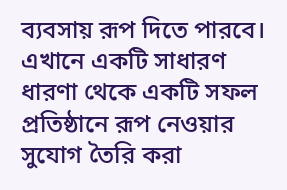ব্যবসায় রূপ দিতে পারবে। এখানে একটি সাধারণ ধারণা থেকে একটি সফল প্রতিষ্ঠানে রূপ নেওয়ার সুযোগ তৈরি করা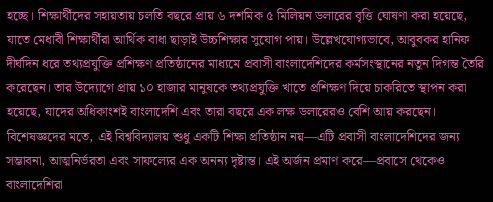হচ্ছে। শিক্ষার্থীদের সহায়তায় চলতি বছরে প্রায় ৬ দশমিক ৫ মিলিয়ন ডলারের বৃত্তি ঘোষণা করা হয়েছে, যাতে মেধাবী শিক্ষার্থীরা আর্থিক বাধা ছাড়াই উচ্চশিক্ষার সুযোগ পায়। উল্লেখযোগ্যভাবে, আবুবকর হানিফ দীর্ঘদিন ধরে তথ্যপ্রযুক্তি প্রশিক্ষণ প্রতিষ্ঠানের মাধ্যমে প্রবাসী বাংলাদেশিদের কর্মসংস্থানের নতুন দিগন্ত তৈরি করেছেন। তার উদ্যোগে প্রায় ১০ হাজার মানুষকে তথ্যপ্রযুক্তি খাতে প্রশিক্ষণ দিয়ে চাকরিতে স্থাপন করা হয়েছে, যাদের অধিকাংশই বাংলাদেশি এবং তারা বছরে এক লক্ষ ডলারেরও বেশি আয় করছেন। বিশেষজ্ঞদের মতে, এই বিশ্ববিদ্যালয় শুধু একটি শিক্ষা প্রতিষ্ঠান নয়—এটি প্রবাসী বাংলাদেশিদের জন্য সম্ভাবনা, আত্মনির্ভরতা এবং সাফল্যের এক অনন্য দৃষ্টান্ত। এই অর্জন প্রমাণ করে—প্রবাসে থেকেও বাংলাদেশিরা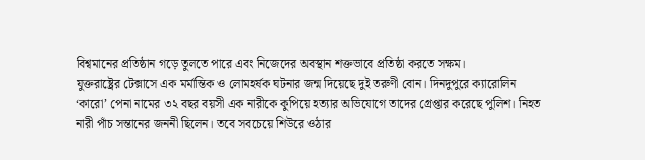বিশ্বমানের প্রতিষ্ঠান গড়ে তুলতে পারে এবং নিজেদের অবস্থান শক্তভাবে প্রতিষ্ঠা করতে সক্ষম।
যুক্তরাষ্ট্রের টেক্সাসে এক মর্মান্তিক ও লোমহর্ষক ঘটনার জন্ম দিয়েছে দুই তরুণী বোন। দিনদুপুরে ক্যারোলিন ‘কারো’ পেনা নামের ৩২ বছর বয়সী এক নারীকে কুপিয়ে হত্যার অভিযোগে তাদের গ্রেপ্তার করেছে পুলিশ। নিহত নারী পাঁচ সন্তানের জননী ছিলেন। তবে সবচেয়ে শিউরে ওঠার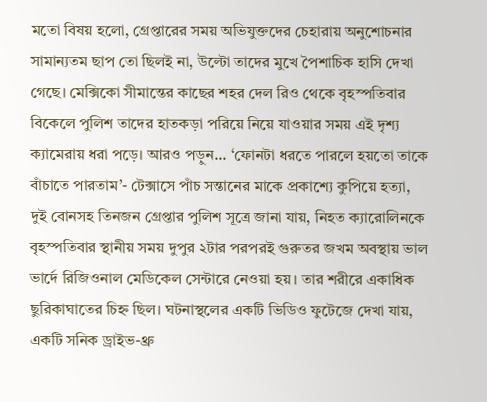মতো বিষয় হলো, গ্রেপ্তারের সময় অভিযুক্তদের চেহারায় অনুশোচনার সামান্যতম ছাপ তো ছিলই না, উল্টো তাদের মুখে পৈশাচিক হাসি দেখা গেছে। মেক্সিকো সীমান্তের কাছের শহর দেল রিও থেকে বৃহস্পতিবার বিকেলে পুলিশ তাদের হাতকড়া পরিয়ে নিয়ে যাওয়ার সময় এই দৃশ্য ক্যামেরায় ধরা পড়ে। আরও পড়ুন... ‘ফোনটা ধরতে পারলে হয়তো তাকে বাঁচাতে পারতাম’- টেক্সাসে পাঁচ সন্তানের মাকে প্রকাশ্যে কুপিয়ে হত্যা, দুই বোনসহ তিনজন গ্রেপ্তার পুলিশ সূত্রে জানা যায়, নিহত ক্যারোলিনকে বৃহস্পতিবার স্থানীয় সময় দুপুর ২টার পরপরই গুরুতর জখম অবস্থায় ভাল ভার্দে রিজিওনাল মেডিকেল সেন্টারে নেওয়া হয়। তার শরীরে একাধিক ছুরিকাঘাতের চিহ্ন ছিল। ঘটনাস্থলের একটি ভিডিও ফুটেজে দেখা যায়, একটি সনিক ড্রাইভ-থ্রু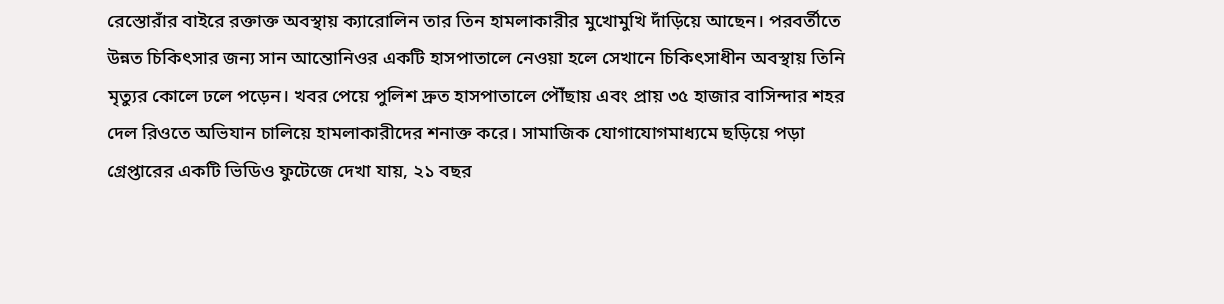রেস্তোরাঁর বাইরে রক্তাক্ত অবস্থায় ক্যারোলিন তার তিন হামলাকারীর মুখোমুখি দাঁড়িয়ে আছেন। পরবর্তীতে উন্নত চিকিৎসার জন্য সান আন্তোনিওর একটি হাসপাতালে নেওয়া হলে সেখানে চিকিৎসাধীন অবস্থায় তিনি মৃত্যুর কোলে ঢলে পড়েন। খবর পেয়ে পুলিশ দ্রুত হাসপাতালে পৌঁছায় এবং প্রায় ৩৫ হাজার বাসিন্দার শহর দেল রিওতে অভিযান চালিয়ে হামলাকারীদের শনাক্ত করে। সামাজিক যোগাযোগমাধ্যমে ছড়িয়ে পড়া গ্রেপ্তারের একটি ভিডিও ফুটেজে দেখা যায়, ২১ বছর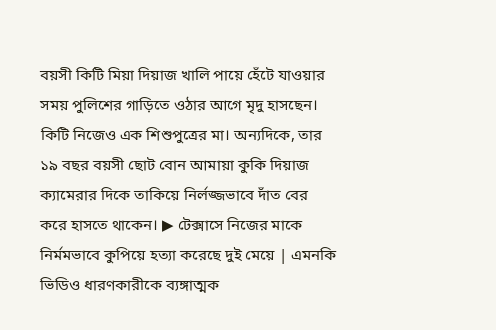বয়সী কিটি মিয়া দিয়াজ খালি পায়ে হেঁটে যাওয়ার সময় পুলিশের গাড়িতে ওঠার আগে মৃদু হাসছেন। কিটি নিজেও এক শিশুপুত্রের মা। অন্যদিকে, তার ১৯ বছর বয়সী ছোট বোন আমায়া কুকি দিয়াজ ক্যামেরার দিকে তাকিয়ে নির্লজ্জভাবে দাঁত বের করে হাসতে থাকেন। ▶ টেক্সাসে নিজের মাকে নির্মমভাবে কুপিয়ে হত্যা করেছে দুই মেয়ে | এমনকি ভিডিও ধারণকারীকে ব্যঙ্গাত্মক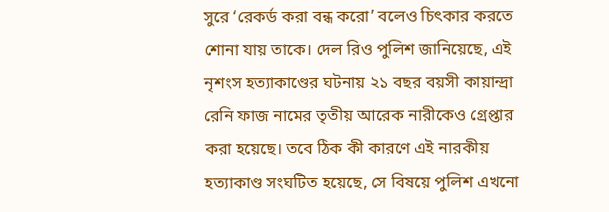সুরে ‘রেকর্ড করা বন্ধ করো’ বলেও চিৎকার করতে শোনা যায় তাকে। দেল রিও পুলিশ জানিয়েছে, এই নৃশংস হত্যাকাণ্ডের ঘটনায় ২১ বছর বয়সী কায়ান্দ্রা রেনি ফাজ নামের তৃতীয় আরেক নারীকেও গ্রেপ্তার করা হয়েছে। তবে ঠিক কী কারণে এই নারকীয় হত্যাকাণ্ড সংঘটিত হয়েছে, সে বিষয়ে পুলিশ এখনো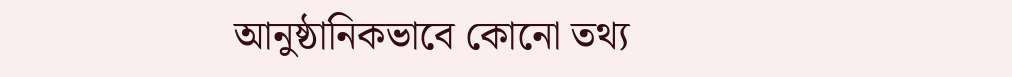আনুষ্ঠানিকভাবে কোনো তথ্য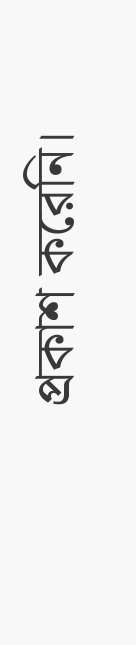প্রকাশ করেনি।